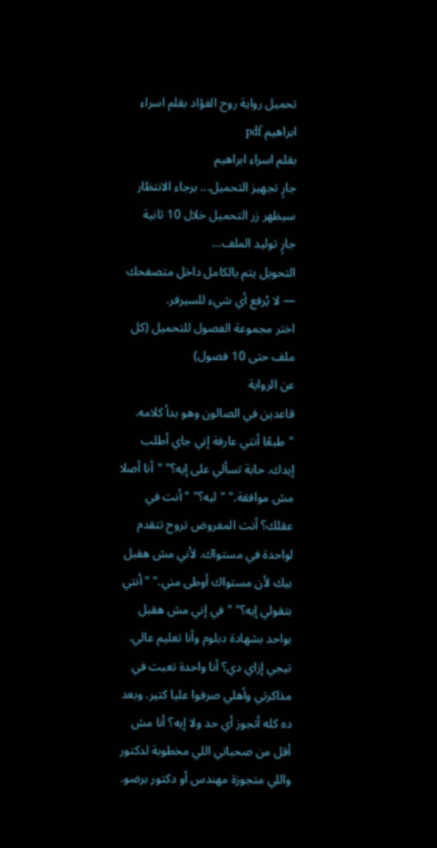تحميل رواية روح الفؤاد بقلم اسراء ابراهيم pdf
بقلم اسراء ابراهيم
جارٍ تجهيز التحميل... برجاء الانتظار
سيظهر زر التحميل خلال 10 ثانية
جارٍ توليد الملف...
التحويل يتم بالكامل داخل متصفحك — لا يُرفع أي شيء للسيرفر.
اختر مجموعة الفصول للتحميل (كل ملف حتى 10 فصول)
عن الرواية
قاعدين في الصالون وهو بدأ كلامه. "طبعًا أنتي عارفة إني جاي أطلب إيدك. حابة تسألي على إيه؟" "أنا أصلا مش موافقة." "ليه؟" "أنت في عقلك؟ أنت المفروض تروح تتقدم لواحدة في مستواك. لأني مش هقبل بيك لأن مستواك أوطى مني." "أنتي بتقولي إيه؟" "في إني مش هقبل بواحد بشهادة دبلوم وأنا تعليم عالي. تيجي إزاي دي؟ أنا واحدة تعبت في مذاكرتي وأهلي صرفوا عليا كتير. وبعد ده كله أتجوز أي حد ولا إيه؟ أنا مش أقل من صحباتي اللي مخطوبة لدكتور واللي متجوزة مهندس أو دكتور برضو.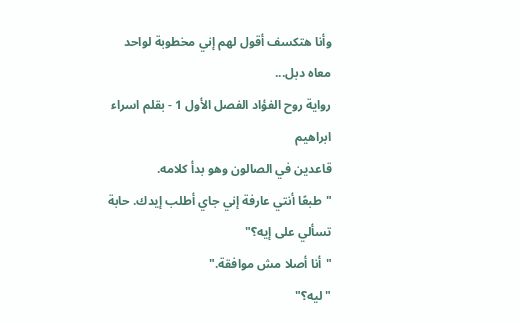وأنا هتكسف أقول لهم إني مخطوبة لواحد معاه دبل...
رواية روح الفؤاد الفصل الأول 1 - بقلم اسراء ابراهيم
قاعدين في الصالون وهو بدأ كلامه.
"طبعًا أنتي عارفة إني جاي أطلب إيدك. حابة تسألي على إيه؟"
"أنا أصلا مش موافقة."
"ليه؟"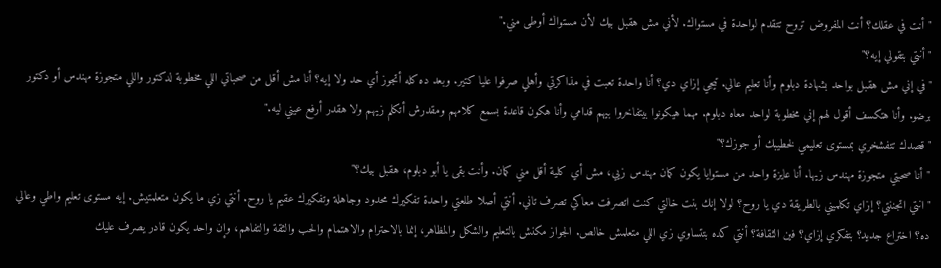"أنت في عقلك؟ أنت المفروض تروح تتقدم لواحدة في مستواك. لأني مش هقبل بيك لأن مستواك أوطى مني."
"أنتي بتقولي إيه؟"
"في إني مش هقبل بواحد بشهادة دبلوم وأنا تعليم عالي. تيجي إزاي دي؟ أنا واحدة تعبت في مذاكرتي وأهلي صرفوا عليا كتير. وبعد ده كله أتجوز أي حد ولا إيه؟ أنا مش أقل من صحباتي اللي مخطوبة لدكتور واللي متجوزة مهندس أو دكتور برضو. وأنا هتكسف أقول لهم إني مخطوبة لواحد معاه دبلوم. مهما هيكونوا بيتفاخروا بيهم قدامي وأنا هكون قاعدة بسمع كلامهم ومقدرش أتكلم زيهم ولا هقدر أرفع عيني ليه."
"قصدك تتفشخري بمستوى تعليمي لخطيبك أو جوزك؟"
"أنا صحبتي متجوزة مهندس زيها. أنا عايزة واحد من مستوايا يكون كمان مهندس زيي، مش أي كلية أقل مني كمان. وأنت بقى يا أبو دبلوم، هقبل بيك؟"
"انتي اتجننتي؟ إزاي تكلميني بالطريقة دي يا روح؟ لولا إنك بنت خالتي كنت اتصرفت معاكي تصرف تاني. أنتي أصلا طلعتي واحدة تفكيرك محدود وجاهلة وتفكيرك عقيم يا روح. أنتي زي ما يكون متعلمتيش. إيه مستوى تعليم واطي وعالي ده؟ اختراع جديد؟ بتفكري إزاي؟ فين الثقافة؟ أنتي كده بتتساوي زي اللي متعلمش خالص. الجواز مكنش بالتعليم والشكل والمظاهر، إنما بالاحترام والاهتمام والحب والثقة والتفاهم، وإن واحد يكون قادر يصرف عليك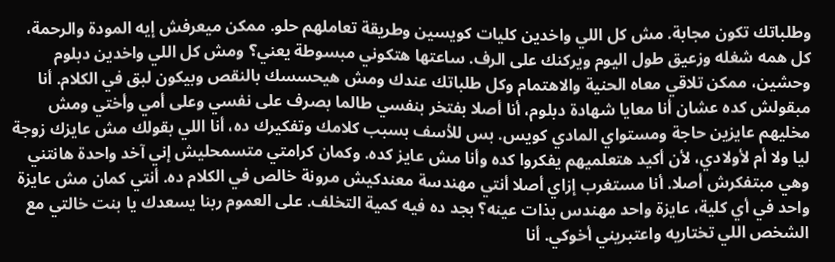وطلباتك تكون مجابة. مش كل اللي واخدين كليات كويسين وطريقة تعاملهم حلو. ممكن ميعرفش إيه المودة والرحمة، كل همه شغله وزعيق طول اليوم ويركنك على الرف. ساعتها هتكوني مبسوطة يعني؟ ومش كل اللي واخدين دبلوم وحشين، ممكن تلاقي معاه الحنية والاهتمام وكل طلباتك عندك ومش هيحسسك بالنقص وبيكون لبق في الكلام. أنا مبقولش كده عشان أنا معايا شهادة دبلوم، أنا أصلا بفتخر بنفسي طالما بصرف على نفسي وعلى أمي وأختي ومش مخليهم عايزين حاجة ومستواي المادي كويس. بس للأسف بسبب كلامك وتفكيرك ده، أنا اللي بقولك مش عايزك زوجة ليا ولا أم لأولادي، لأن أكيد هتعلميهم يفكروا كده وأنا مش عايز كده. وكمان كرامتي متسمحليش إني آخد واحدة هانتني وهي مبتفكرش أصلا. أنا مستغرب إزاي أصلا أنتي مهندسة معندكيش مرونة خالص في الكلام ده. أنتي كمان مش عايزة واحد في أي كلية، عايزة واحد مهندس بذات عينه؟ بجد ده فيه كمية التخلف. على العموم ربنا يسعدك يا بنت خالتي مع الشخص اللي تختاريه واعتبريني أخوكي. أنا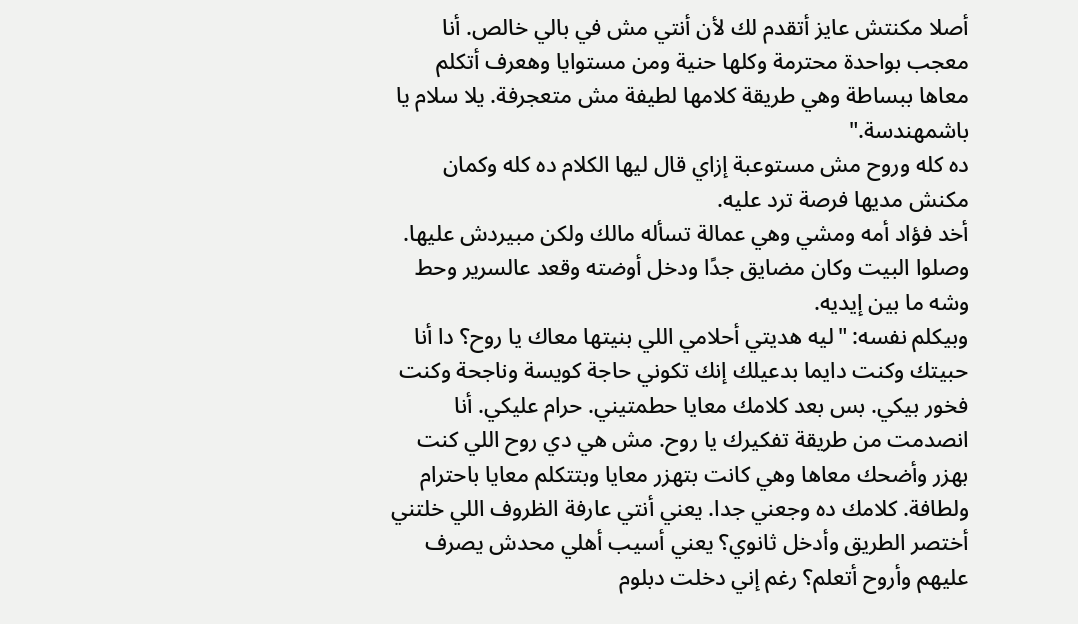أصلا مكنتش عايز أتقدم لك لأن أنتي مش في بالي خالص. أنا معجب بواحدة محترمة وكلها حنية ومن مستوايا وهعرف أتكلم معاها ببساطة وهي طريقة كلامها لطيفة مش متعجرفة. يلا سلام يا باشمهندسة."
ده كله وروح مش مستوعبة إزاي قال ليها الكلام ده كله وكمان مكنش مديها فرصة ترد عليه.
أخد فؤاد أمه ومشي وهي عمالة تسأله مالك ولكن مبيردش عليها.
وصلوا البيت وكان مضايق جدًا ودخل أوضته وقعد عالسرير وحط وشه ما بين إيديه.
وبيكلم نفسه: "ليه هديتي أحلامي اللي بنيتها معاك يا روح؟ دا أنا حبيتك وكنت دايما بدعيلك إنك تكوني حاجة كويسة وناجحة وكنت فخور بيكي. بس بعد كلامك معايا حطمتيني. حرام عليكي. أنا انصدمت من طريقة تفكيرك يا روح. مش هي دي روح اللي كنت بهزر وأضحك معاها وهي كانت بتهزر معايا وبتتكلم معايا باحترام ولطافة. كلامك ده وجعني جدا. يعني أنتي عارفة الظروف اللي خلتني أختصر الطريق وأدخل ثانوي؟ يعني أسيب أهلي محدش يصرف عليهم وأروح أتعلم؟ رغم إني دخلت دبلوم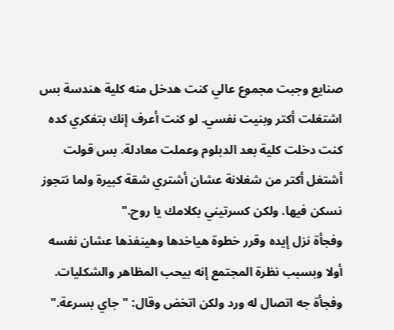صنايع وجبت مجموع عالي كنت هدخل منه كلية هندسة بس اشتغلت أكتر وبنيت نفسي. لو كنت أعرف إنك بتفكري كده كنت دخلت كلية بعد الدبلوم وعملت معادلة. بس قولت أشتغل أكتر من شغلانة عشان أشتري شقة كبيرة ولما نتجوز نسكن فيها. ولكن كسرتيني بكلامك يا روح."
وفجأة نزل إيده وقرر خطوة هياخدها وهينفذها عشان نفسه أولا وبسبب نظرة المجتمع إنه بيحب المظاهر والشكليات.
وفجأة جه اتصال له ورد ولكن اتخض وقال: "جاي بسرعة."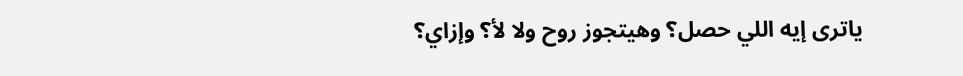ياترى إيه اللي حصل؟ وهيتجوز روح ولا لأ؟ وإزاي؟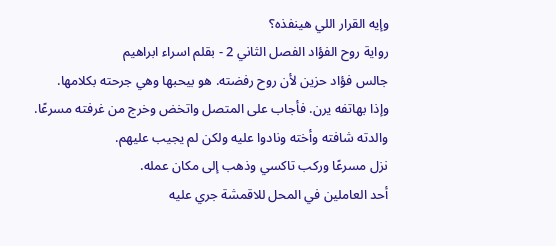وإيه القرار اللي هينفذه؟
رواية روح الفؤاد الفصل الثاني 2 - بقلم اسراء ابراهيم
جالس فؤاد حزين لأن روح رفضته. هو بيحبها وهي جرحته بكلامها.
وإذا بهاتفه يرن. فأجاب على المتصل واتخض وخرج من غرفته مسرعًا. والدته شافته وأخته ونادوا عليه ولكن لم يجيب عليهم.
نزل مسرعًا وركب تاكسي وذهب إلى مكان عمله.
أحد العاملين في المحل للاقمشة جري عليه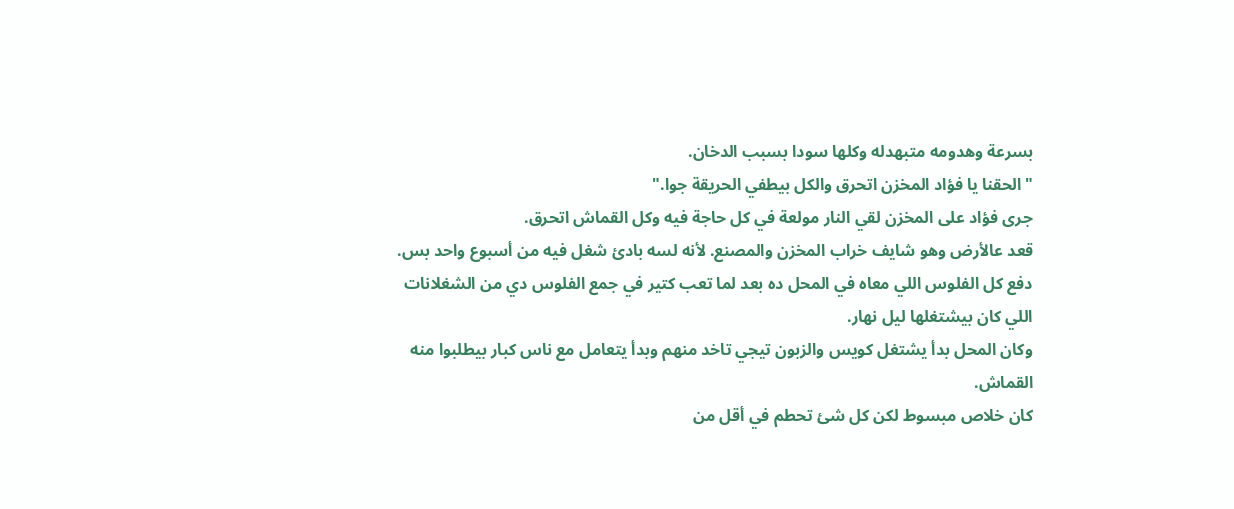بسرعة وهدومه متبهدله وكلها سودا بسبب الدخان.
"الحقنا يا فؤاد المخزن اتحرق والكل بيطفي الحريقة جوا."
جرى فؤاد على المخزن لقي النار مولعة في كل حاجة فيه وكل القماش اتحرق.
قعد عالأرض وهو شايف خراب المخزن والمصنع. لأنه لسه بادئ شغل فيه من أسبوع واحد بس. دفع كل الفلوس اللي معاه في المحل ده بعد لما تعب كتير في جمع الفلوس دي من الشغلانات اللي كان بيشتغلها ليل نهار.
وكان المحل بدأ يشتغل كويس والزبون تيجي تاخد منهم وبدأ يتعامل مع ناس كبار بيطلبوا منه القماش.
كان خلاص مبسوط لكن كل شئ تحطم في أقل من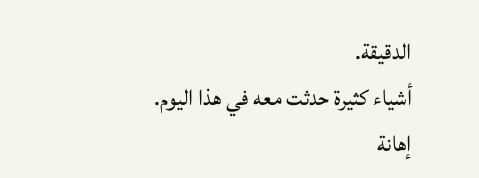الدقيقة.
أشياء كثيرة حدثت معه في هذا اليوم. إهانة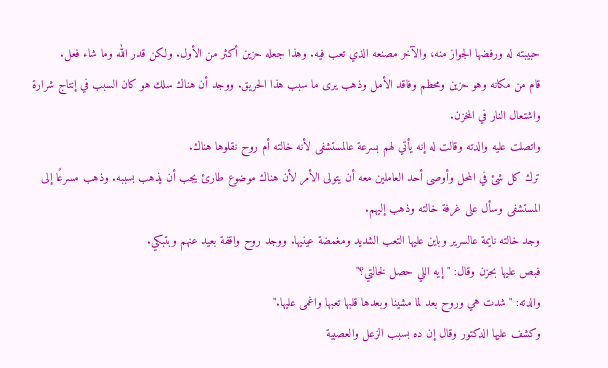حبيبته له ورفضها الجواز منه، والآخر مصنعه الذي تعب فيه. وهذا جعله حزين أكثر من الأول. ولكن قدر الله وما شاء فعل.
قام من مكانه وهو حزين ومحطم وفاقد الأمل وذهب يرى ما سبب هذا الحريق. ووجد أن هناك سلك هو كان السبب في إنتاج شرارة واشتعال النار في المخزن.
واتصلت عليه والدته وقالت له إنه يأتي لهم بسرعة عالمستشفى لأنه خالته أم روح نقلوها هناك.
ترك كل شئ في المحل وأوصى أحد العاملين معه أن يتولى الأمر لأن هناك موضوع طارئ يجب أن يذهب بسببه. وذهب مسرعًا إلى المستشفى وسأل على غرفة خالته وذهب إليهم.
وجد خالته نايمة عالسرير وباين عليها التعب الشديد ومغمضة عينيها. ووجد روح واقفة بعيد عنهم وبتبكي.
فبص عليها بحزن وقال: "إيه اللي حصل لخالتي؟"
والدته: "شدت هي وروح بعد لما مشينا وبعدها قلبها تعبها واغمى عليها."
وكشف عليها الدكتور وقال إن ده بسبب الزعل والعصبية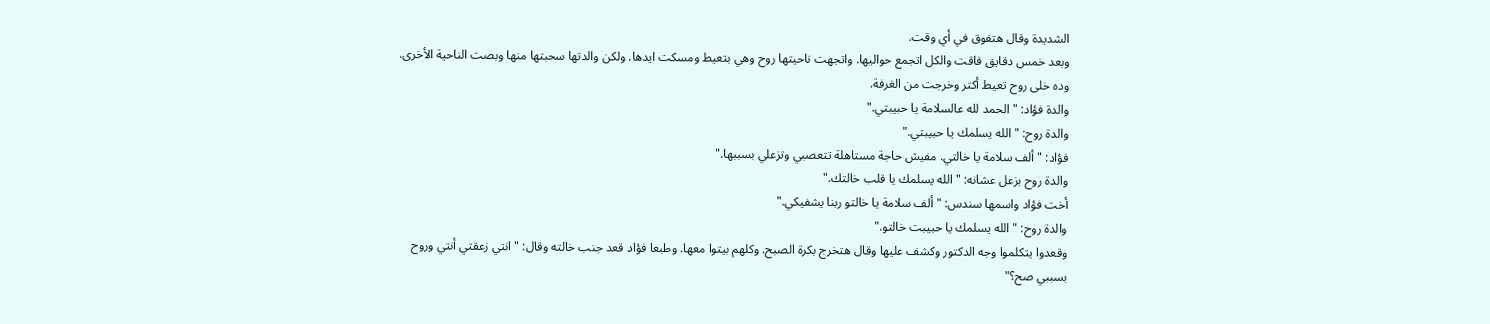الشديدة وقال هتفوق في أي وقت.
وبعد خمس دقايق فاقت والكل اتجمع حواليها. واتجهت ناحيتها روح وهي بتعيط ومسكت ايدها. ولكن والدتها سحبتها منها وبصت الناحية الأخرى. وده خلى روح تعيط أكتر وخرجت من الغرفة.
والدة فؤاد: "الحمد لله عالسلامة يا حبيبتي."
والدة روح: "الله يسلمك يا حبيبتي."
فؤاد: "ألف سلامة يا خالتي. مفيش حاجة مستاهلة تتعصبي وتزعلي بسببها."
والدة روح بزعل عشانه: "الله يسلمك يا قلب خالتك."
أخت فؤاد واسمها سندس: "ألف سلامة يا خالتو ربنا يشفيكي."
والدة روح: "الله يسلمك يا حبيبت خالتو."
وقعدوا يتكلموا وجه الدكتور وكشف عليها وقال هتخرج بكرة الصبح. وكلهم بيتوا معها. وطبعا فؤاد قعد جنب خالته وقال: "انتي زعقتي أنتي وروح بسببي صح؟"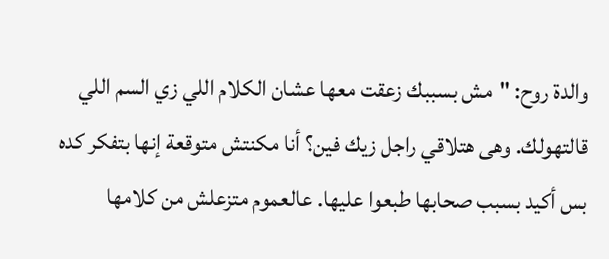والدة روح: "مش بسببك زعقت معها عشان الكلام اللي زي السم اللي قالتهولك. وهى هتلاقي راجل زيك فين؟ أنا مكنتش متوقعة إنها بتفكر كده بس أكيد بسبب صحابها طبعوا عليها. عالعموم متزعلش من كلامها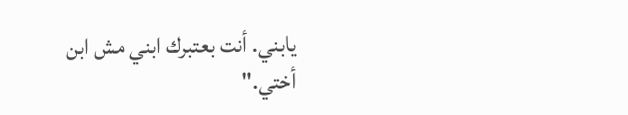يابني. أنت بعتبرك ابني مش ابن أختي."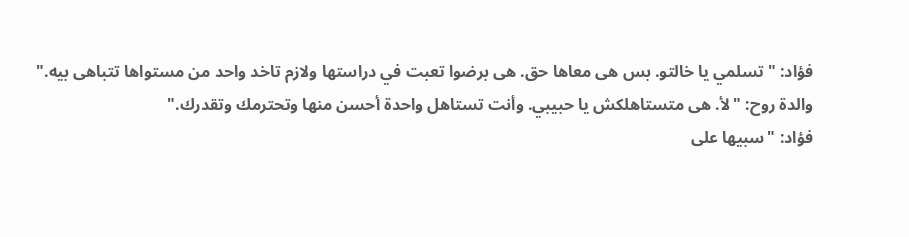فؤاد: "تسلمي يا خالتو. بس هى معاها حق. هى برضوا تعبت في دراستها ولازم تاخد واحد من مستواها تتباهى بيه."
والدة روح: "لأ. هى متستاهلكش يا حبيبي. وأنت تستاهل واحدة أحسن منها وتحترمك وتقدرك."
فؤاد: "سبيها على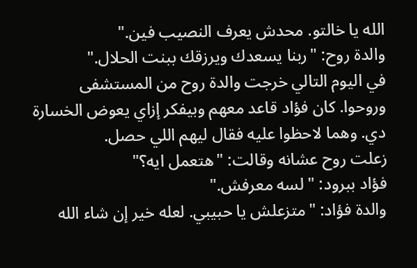الله يا خالتو. محدش يعرف النصيب فين."
والدة روح: "ربنا يسعدك ويرزقك ببنت الحلال."
في اليوم التالي خرجت والدة روح من المستشفى وروحوا. كان فؤاد قاعد معهم وبيفكر إزاي يعوض الخسارة دي. وهما لاحظوا عليه فقال ليهم اللي حصل.
زعلت روح عشانه وقالت: "هتعمل ايه؟"
فؤاد ببرود: "لسه معرفش."
والدة فؤاد: "متزعلش يا حبيبي. لعله خير إن شاء الله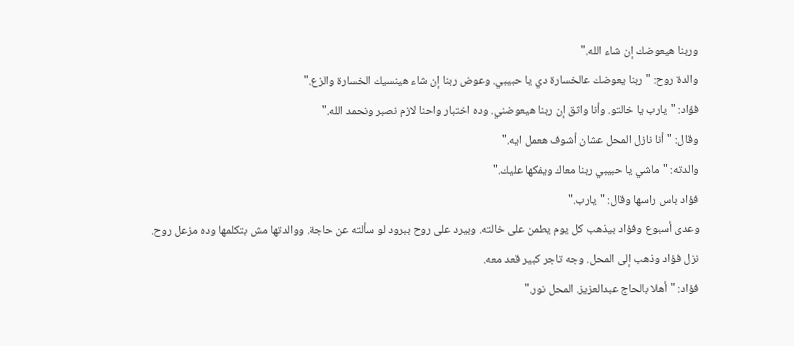وربنا هيعوضك إن شاء الله."
والدة روح: "ربنا يعوضك عالخسارة دي يا حبيبي. وعوض ربنا إن شاء هينسيك الخسارة والزع."
فؤاد: "يارب يا خالتو. وأنا واثق إن ربنا هيعوضني. وده اختبار واحنا لازم نصبر ونحمد الله."
وقال: "أنا نازل المحل عشان أشوف هعمل ايه."
والدته: "ماشي يا حبيبي ربنا معاك ويفكها عليك."
فؤاد باس راسها وقال: "يارب."
وعدى أسبوع وفؤاد بيذهب كل يوم يطمن على خالته. وبيرد على روح ببرود لو سألته عن حاجة. ووالدتها مش بتكلمها وده مزعل روح.
نزل فؤاد وذهب إلى المحل. وجه تاجر كبير قعد معه.
فؤاد: "أهلا بالحاج عبدالعزيز. المحل نور."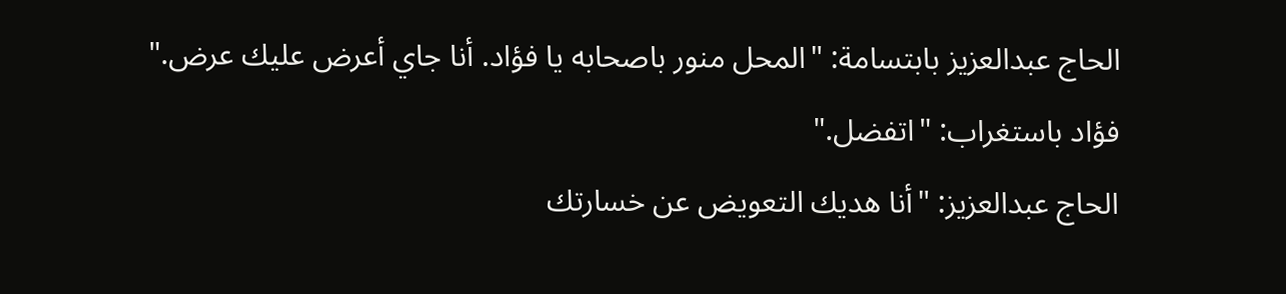الحاج عبدالعزيز بابتسامة: "المحل منور باصحابه يا فؤاد. أنا جاي أعرض عليك عرض."
فؤاد باستغراب: "اتفضل."
الحاج عبدالعزيز: "أنا هديك التعويض عن خسارتك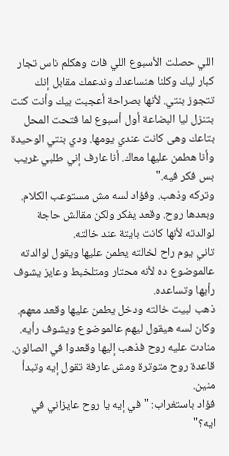اللي حصلت الأسبوع اللي فات وهكلم ناس تجار كبار ليك وكلنا هنساعدك وندعمك مقابل إنك تتجوز بنتي. لأنها بصراحة أعجبت بيك وأنت كنت بتنزل ليا البضاعة أول أسبوع لما فتحت المحل بتاعك وهى كانت عندي يومها. ودي بنتي الوحيدة وأنا هطمن عليها معاك. أنا عارف إني طلبي غريب بس فكر فيه."
وتركه وذهب. وفؤاد لسه مش مستوعب الكلام. وبعدها روح. وقعد يفكر ولكن مقالش حاجة لوالدته لأنها كانت بايتة عند خالته.
تاني يوم راح لخالته يطمن عليها ويقول لوالدته عالموضوع ده لأنه محتار ومتلخبط وعايز يشوف رأيها وتساعده.
ذهب لبيت خالته ودخل يطمن عليها وقعد معهم. وكان لسه هيقول ليهم عالموضوع ويشوف رأيه.
منادت عليه روح فذهب إليها وقعدوا في الصالون.
قاعدة روح متوترة ومش عارفة تقول إيه وتبدأ منين.
فؤاد باستغراب: "في إيه يا روح عايزاني في ايه؟"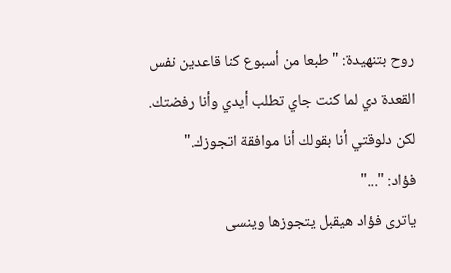روح بتنهيدة: "طبعا من أسبوع كنا قاعدين نفس القعدة دي لما كنت جاي تطلب أيدي وأنا رفضتك. لكن دلوقتي أنا بقولك أنا موافقة اتجوزك."
فؤاد: "..."
ياترى فؤاد هيقبل يتجوزها وينسى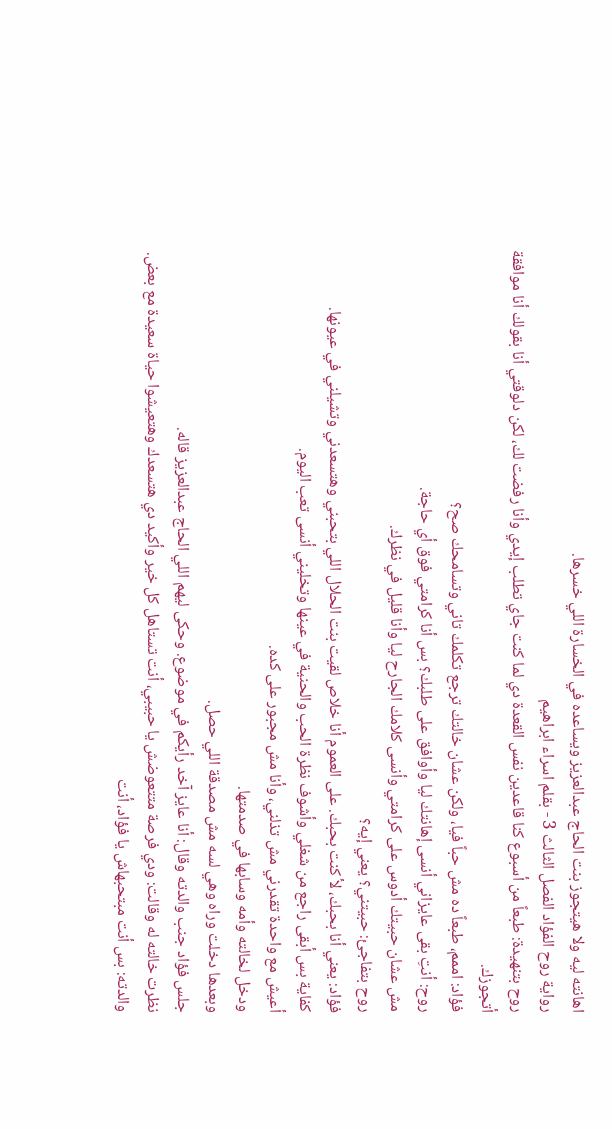اهانته ليه ولا هيتجوز بنت الحاج عبدالعزيز ويساعده في الخسارة اللي خسرها.
رواية روح الفؤاد الفصل الثالث 3 - بقلم اسراء ابراهيم
روح بتنهيدة: طبعاً من أسبوع كنا قاعدين نفس القعدة دي لما كنت جاي تطلب إيدي وأنا رفضت لك، لكن دلوقتي أنا بقولك أنا موافقة أتجوزك.
فؤاد: اممم، طبعاً ده مش حباً فيا، ولكن عشان خالتك ترجع تكلمك تاني وتسامحك صح؟
روح: أنتِ بقى عايزاني أنسى إهانتك ليا وأوافق على طلبك؟ بس أنا كرامتي فوق أي حاجة.
مش عشان حبيتك أدوس على كرامتي وأنسى كلامك الجارح ليا وأنا قليل في نظرك.
روح بتفاجئ: حبيتني؟ يعني إيه؟
فؤاد: يعني أنا بحبك، لأ كنت بحبك. على العموم أنا خلاص لقيت بنت الحلال اللي بتحبني وهتسعدني وتشيلني في عيونها.
كفاية بس أبقى راجع من شغلي وأشوف نظرة الحب والحنية في عينها وتخليني أنسى تعب اليوم.
أعيش مع واحدة تقدرني مش تذلني، وأنا مش مجبور على كده.
ودخل لخالته وأمه وسابها في صدمتها.
وبعدها دخلت وراه وهي لسه مش مصدقة اللي حصل.
جلس فؤاد جنب والدته وقال: أنا عايز آخد رأيكم في موضوع. وحكى ليهم اللي الحاج عبدالعزيز قاله.
نظرت خالته له وقالت: ودي فرصة متتعوضش يا حبيبي، أنت تستاهل كل خير وأكيد دي هتسعدك وهتعيشوا حياة سعيدة مع بعض.
والدته: بس أنت مبتحبهاش يا فؤاد، أنت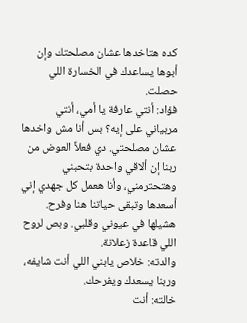كده هتاخدها عشان مصلحتك وإن أبوها يساعدك في الخسارة اللي حصلت.
فؤاد: أنتي عارفة يا أمي، أنتي مربياني على إيه؟ بس أنا مش واخدها عشان مصلحتي. دي فعلاً العوض من ربنا إن ألاقي واحدة بتحبني وهتحترمني، وأنا هعمل كل جهدي إني أسعدها وتبقى حياتنا هنا وفرح.
هشيلها في عيوني وقلبي. وبص لروح اللي قاعدة زعلانة.
والدته: خلاص يابني اللي أنت شايفه، وربنا يسعدك ويفرحك.
خالته: أنت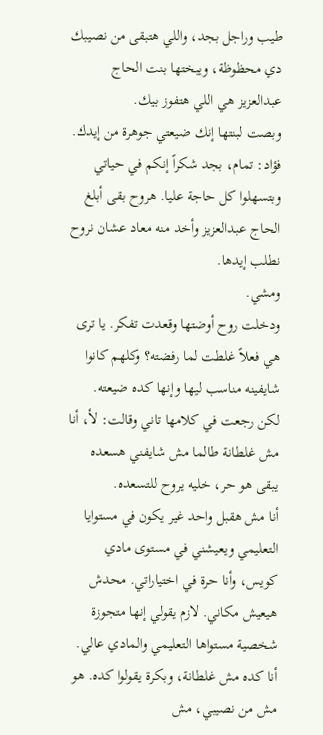طيب وراجل بجد، واللي هتبقى من نصيبك دي محظوظة، ويبختها بنت الحاج عبدالعزيز هي اللي هتفوز بيك.
وبصت لبنتها إنك ضيعتي جوهرة من إيدك.
فؤاد: تمام، بجد شكراً إنكم في حياتي وبتسهلوا كل حاجة عليا. هروح بقى أبلغ الحاج عبدالعزيز وأخد منه معاد عشان نروح نطلب إيدها.
ومشي.
ودخلت روح أوضتها وقعدت تفكر. يا ترى هي فعلاً غلطت لما رفضته؟ وكلهم كانوا شايفينه مناسب ليها وإنها كده ضيعته.
لكن رجعت في كلامها تاني وقالت: لأ، أنا مش غلطانة طالما مش شايفني هسعده يبقى هو حر، خليه يروح للتسعده.
أنا مش هقبل واحد غير يكون في مستوايا التعليمي ويعيشني في مستوى مادي كويس، وأنا حرة في اختياراتي. محدش هيعيش مكاني. لازم يقولي إنها متجوزة شخصية مستواها التعليمي والمادي عالي.
أنا كده مش غلطانة، وبكرة يقولوا كده. هو مش من نصيبي، مش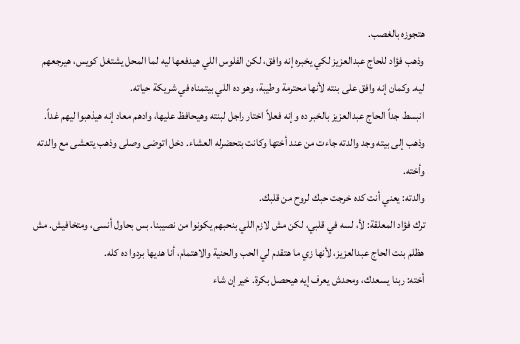هتجوزه بالغصب.
وذهب فؤاد للحاج عبدالعزيز لكي يخبره إنه وافق، لكن الفلوس اللي هيدفعها ليه لما المحل يشتغل كويس، هيرجعهم ليه. وكمان إنه وافق على بنته لأنها محترمة وطيبة، وهو ده اللي بيتمناه في شريكة حياته.
انبسط جداً الحاج عبدالعزيز بالخبر ده وإنه فعلاً اختار راجل لبنته وهيحافظ عليها، وادهم معاد إنه هيذهبوا ليهم غداً.
وذهب إلى بيته وجد والدته جاءت من عند أختها وكانت بتحضرله العشاء. دخل اتوضى وصلى وذهب يتعشى مع والدته وأخته.
والدته: يعني أنت كده خرجت حبك لروح من قلبك.
ترك فؤاد المعلقة: لأ، لسه في قلبي، لكن مش لازم اللي بنحبهم يكونوا من نصيبنا. بس بحاول أنسى، ومتخافيش. مش هظلم بنت الحاج عبدالعزيز، لأنها زي ما هتقدم لي الحب والحنية والاهتمام، أنا هديها بردوا ده كله.
أخته: ربنا يسعدك، ومحدش يعرف إيه هيحصل بكرة. خير إن شاء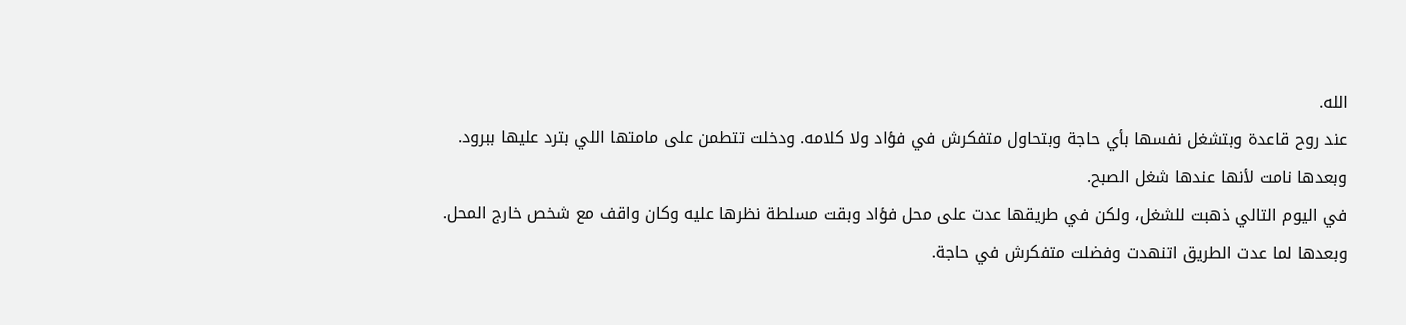الله.
عند روح قاعدة وبتشغل نفسها بأي حاجة وبتحاول متفكرش في فؤاد ولا كلامه. ودخلت تتطمن على مامتها اللي بترد عليها ببرود.
وبعدها نامت لأنها عندها شغل الصبح.
في اليوم التالي ذهبت للشغل، ولكن في طريقها عدت على محل فؤاد وبقت مسلطة نظرها عليه وكان واقف مع شخص خارج المحل.
وبعدها لما عدت الطريق اتنهدت وفضلت متفكرش في حاجة.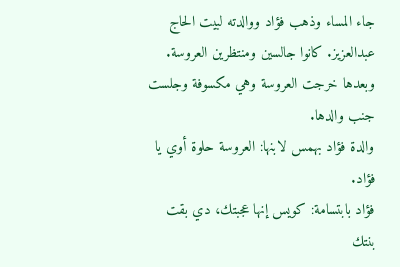جاء المساء وذهب فؤاد ووالدته لبيت الحاج عبدالعزيز. كانوا جالسين ومنتظرين العروسة.
وبعدها خرجت العروسة وهي مكسوفة وجلست جنب والدها.
والدة فؤاد بهمس لابنها: العروسة حلوة أوي يا فؤاد.
فؤاد بابتسامة: كويس إنها عجبتك، دي بقت بنتك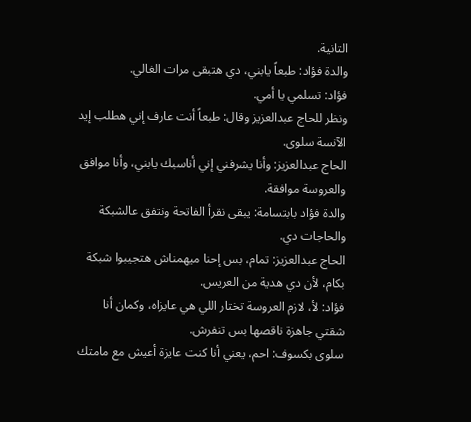التانية.
والدة فؤاد: طبعاً يابني، دي هتبقى مرات الغالي.
فؤاد: تسلمي يا أمي.
ونظر للحاج عبدالعزيز وقال: طبعاً أنت عارف إني هطلب إيد الآنسة سلوى.
الحاج عبدالعزيز: وأنا يشرفني إني أناسبك يابني، وأنا موافق والعروسة موافقة.
والدة فؤاد بابتسامة: يبقى نقرأ الفاتحة ونتفق عالشبكة والحاجات دي.
الحاج عبدالعزيز: تمام، بس إحنا ميهمناش هتجيبوا شبكة بكام، لأن دي هدية من العريس.
فؤاد: لأ، لازم العروسة تختار اللي هي عايزاه، وكمان أنا شقتي جاهزة ناقصها بس تنفرش.
سلوى بكسوف: احم، يعني أنا كنت عايزة أعيش مع مامتك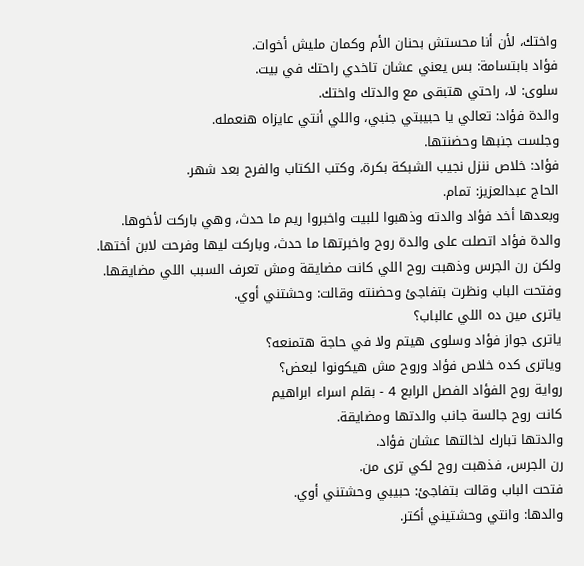واختك، لأن أنا محستش بحنان الأم وكمان مليش أخوات.
فؤاد بابتسامة: بس يعني عشان تاخدي راحتك في بيت.
سلوى: لا، راحتي هتبقى مع والدتك واختك.
والدة فؤاد: تعالي يا حبيبتي جنبي، واللي أنتي عايزاه هنعمله.
وجلست جنبها وحضنتها.
فؤاد: خلاص ننزل نجيب الشبكة بكرة، وكتب الكتاب والفرح بعد شهر.
الحاج عبدالعزيز: تمام.
وبعدها أخد فؤاد والدته وذهبوا للبيت واخبروا ريم ما حدث، وهي باركت لأخوها.
والدة فؤاد اتصلت على والدة روح واخبرتها ما حدث، وباركت ليها وفرحت لابن أختها.
ولكن رن الجرس وذهبت روح اللي كانت مضايقة ومش تعرف السبب اللي مضايقها.
وفتحت الباب ونظرت بتفاجئ وحضنته وقالت: وحشتني أوي.
ياترى مين ده اللي عالباب؟
ياترى جواز فؤاد وسلوى هيتم ولا في حاجة هتمنعه؟
وياترى كده خلاص فؤاد وروح مش هيكونوا لبعض؟
رواية روح الفؤاد الفصل الرابع 4 - بقلم اسراء ابراهيم
كانت روح جالسة جانب والدتها ومضايقة.
والدتها تبارك لخالتها عشان فؤاد.
رن الجرس، فذهبت روح لكي ترى من.
فتحت الباب وقالت بتفاجئ: حبيبي وحشتني أوي.
والدها: وانتي وحشتيني أكتر.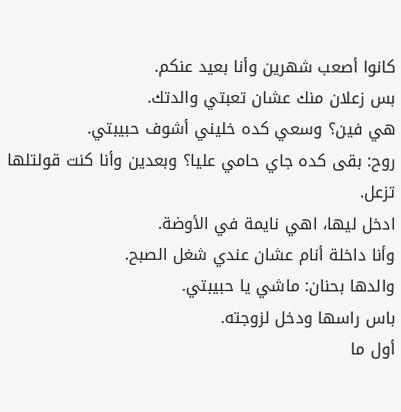كانوا أصعب شهرين وأنا بعيد عنكم.
بس زعلان منك عشان تعبتي والدتك.
هي فين؟ وسعي كده خليني أشوف حبيبتي.
روح: بقى كده جاي حامي عليا؟ وبعدين وأنا كنت قولتلها تزعل.
ادخل ليها، اهي نايمة في الأوضة.
وأنا داخلة أنام عشان عندي شغل الصبح.
والدها بحنان: ماشي يا حبيبتي.
باس راسها ودخل لزوجته.
أول ما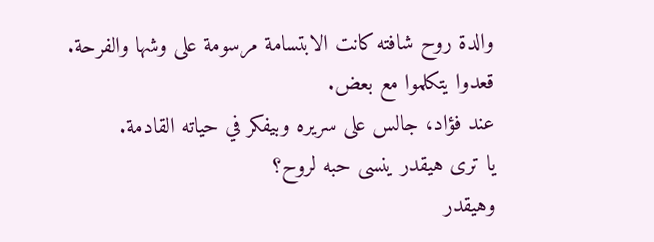والدة روح شافته كانت الابتسامة مرسومة على وشها والفرحة.
قعدوا يتكلموا مع بعض.
عند فؤاد، جالس على سريره وبيفكر في حياته القادمة.
يا ترى هيقدر ينسى حبه لروح؟
وهيقدر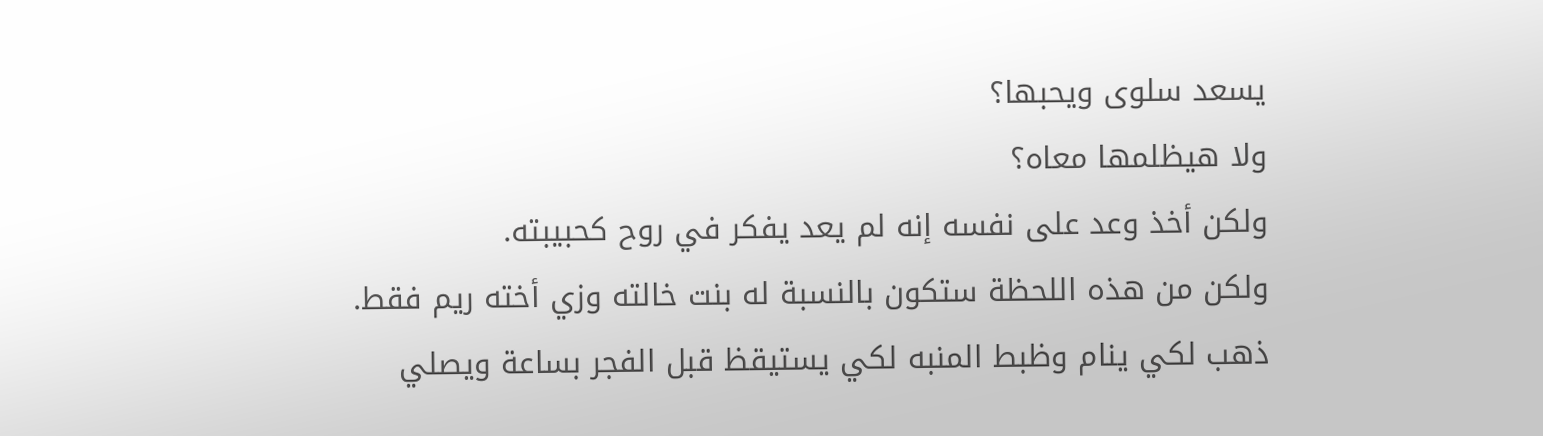يسعد سلوى ويحبها؟
ولا هيظلمها معاه؟
ولكن أخذ وعد على نفسه إنه لم يعد يفكر في روح كحبيبته.
ولكن من هذه اللحظة ستكون بالنسبة له بنت خالته وزي أخته ريم فقط.
ذهب لكي ينام وظبط المنبه لكي يستيقظ قبل الفجر بساعة ويصلي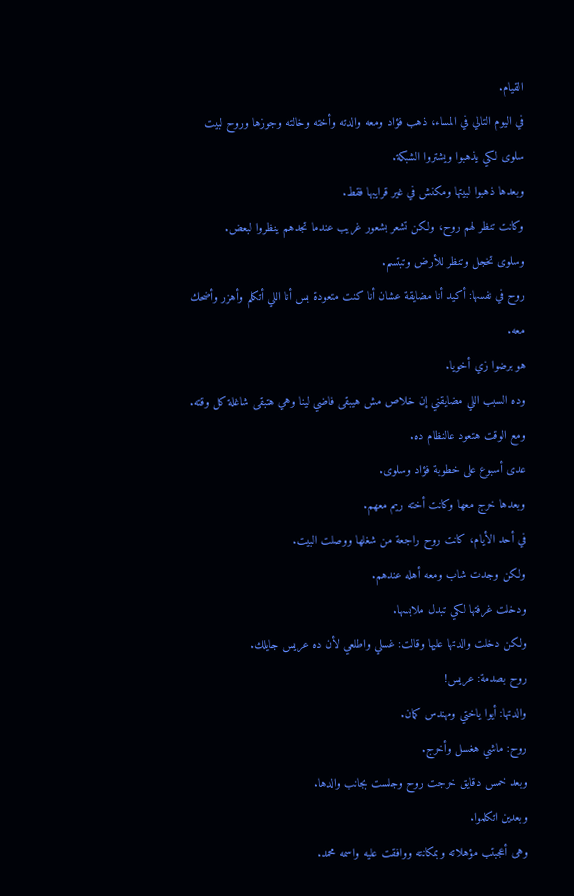القيام.
في اليوم التالي في المساء، ذهب فؤاد ومعه والدته وأخته وخالته وجوزها وروح لبيت سلوى لكي يذهبوا ويشتروا الشبكة.
وبعدها ذهبوا لبيتها ومكنش في غير قرايبها فقط.
وكانت تنظر لهم روح، ولكن تشعر بشعور غريب عندما تجدهم ينظروا لبعض.
وسلوى تخجل وتنظر للأرض وتبتسم.
روح في نفسها: أكيد أنا مضايقة عشان أنا كنت متعودة بس أنا اللي أتكلم وأهزر وأضحك معه.
هو برضوا زي أخويا.
وده السبب اللي مضايقني إن خلاص مش هيبقى فاضي لينا وهي هتبقى شاغلة كل وقته.
ومع الوقت هتعود عالنظام ده.
عدى أسبوع على خطوبة فؤاد وسلوى.
وبعدها خرج معها وكانت أخته ريم معهم.
في أحد الأيام، كانت روح راجعة من شغلها ووصلت البيت.
ولكن وجدت شاب ومعه أهله عندهم.
ودخلت غرفتها لكي تبدل ملابسها.
ولكن دخلت والدتها عليها وقالت: غسلي واطلعي لأن ده عريس جايلك.
روح بصدمة: عريس!
والدتها: أيوا ياختي ومهندس كمان.
روح: ماشي هغسل وأخرج.
وبعد خمس دقايق خرجت روح وجلست بجانب والدها.
وبعدين اتكلموا.
وهى أعجبتب مؤهلاته وبمكانته ووافقت عليه واسمه محمد.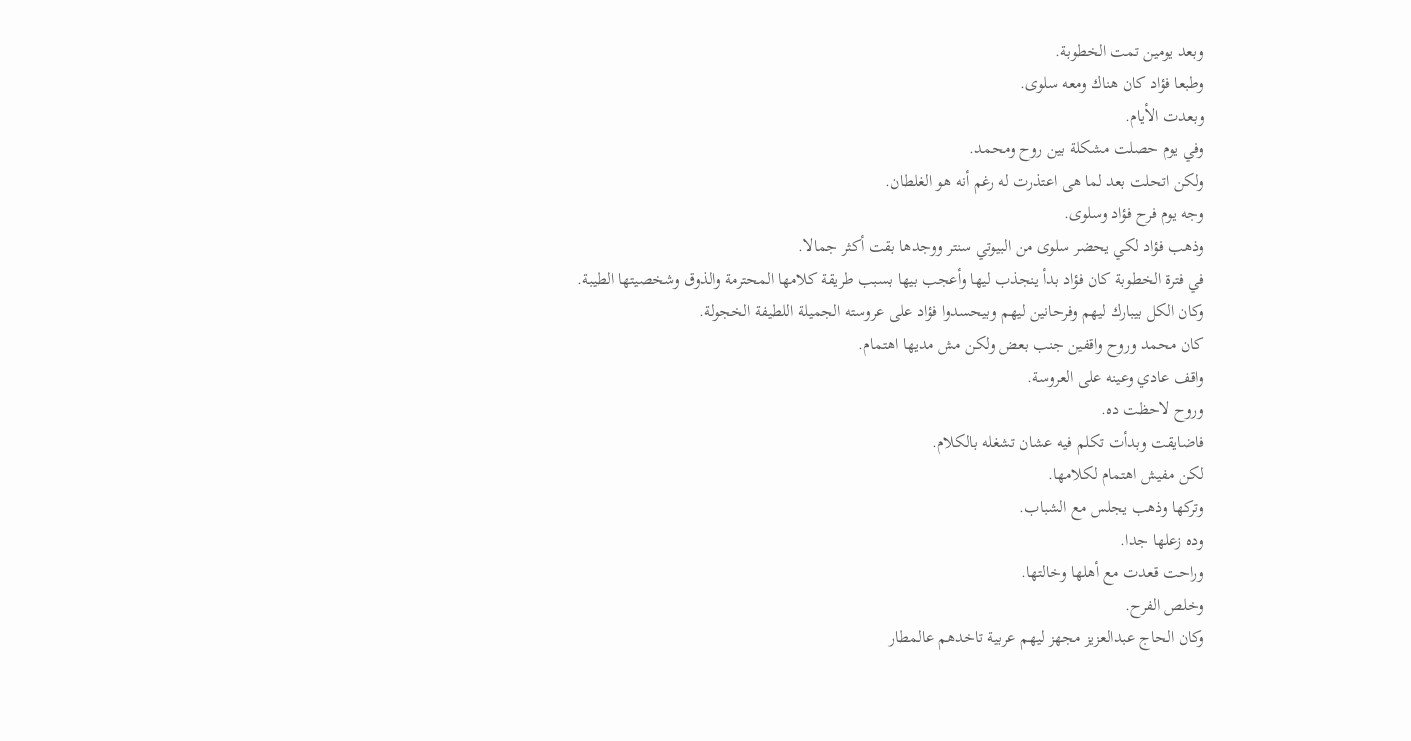وبعد يومين تمت الخطوبة.
وطبعا فؤاد كان هناك ومعه سلوى.
وبعدت الأيام.
وفي يوم حصلت مشكلة بين روح ومحمد.
ولكن اتحلت بعد لما هى اعتذرت له رغم أنه هو الغلطان.
وجه يوم فرح فؤاد وسلوى.
وذهب فؤاد لكي يحضر سلوى من البيوتي سنتر ووجدها بقت أكثر جمالا.
في فترة الخطوبة كان فؤاد بدأ ينجذب ليها وأعجب بيها بسبب طريقة كلامها المحترمة والذوق وشخصيتها الطيبة.
وكان الكل بيبارك ليهم وفرحانين ليهم وبيحسدوا فؤاد على عروسته الجميلة اللطيفة الخجولة.
كان محمد وروح واقفين جنب بعض ولكن مش مديها اهتمام.
واقف عادي وعينه على العروسة.
وروح لاحظت ده.
فاضايقت وبدأت تكلم فيه عشان تشغله بالكلام.
لكن مفيش اهتمام لكلامها.
وتركها وذهب يجلس مع الشباب.
وده زعلها جدا.
وراحت قعدت مع أهلها وخالتها.
وخلص الفرح.
وكان الحاج عبدالعزيز مجهز ليهم عربية تاخدهم عالمطار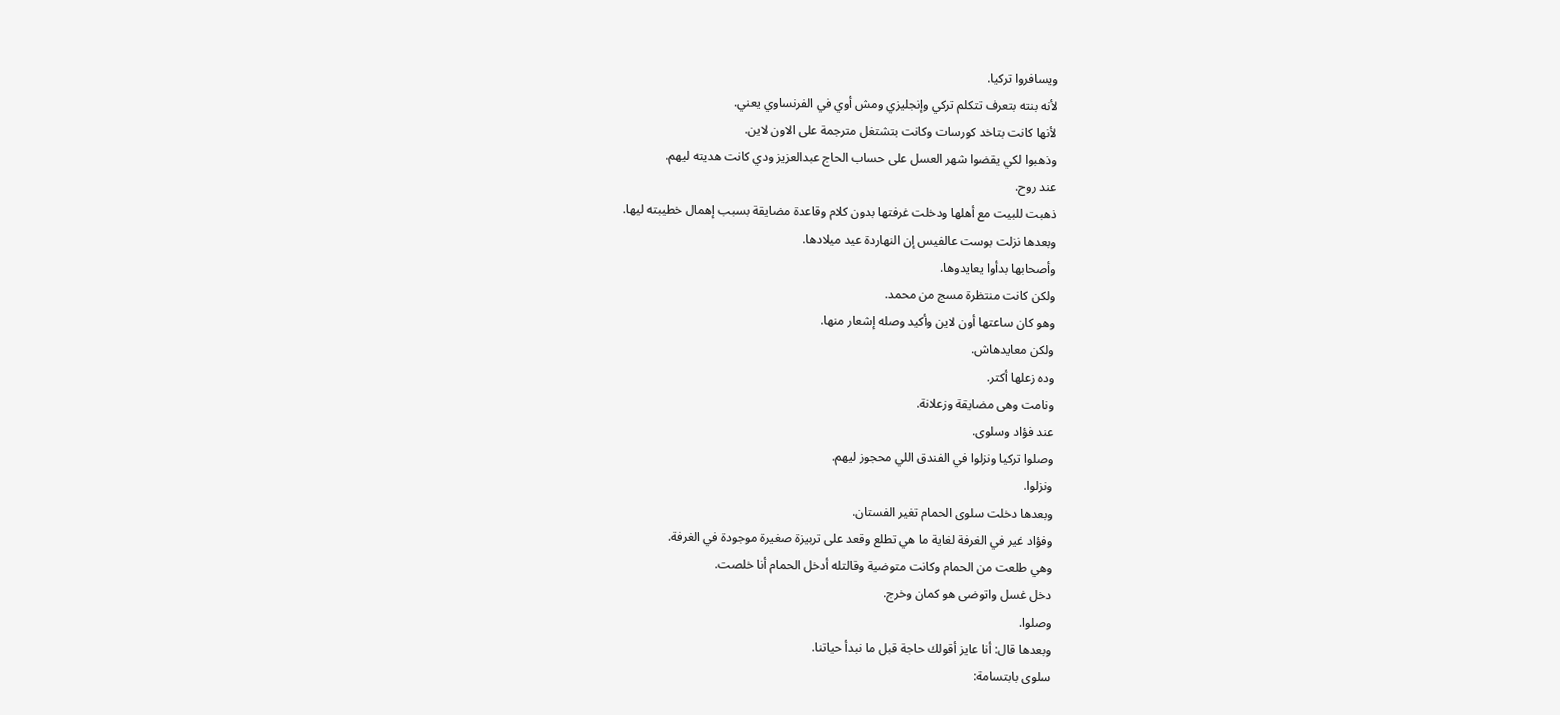ويسافروا تركيا.
لأنه بنته بتعرف تتكلم تركي وإنجليزي ومش أوي في الفرنساوي يعني.
لأنها كانت بتاخد كورسات وكانت بتشتغل مترجمة على الاون لاين.
وذهبوا لكي يقضوا شهر العسل على حساب الحاج عبدالعزيز ودي كانت هديته ليهم.
عند روح.
ذهبت للبيت مع أهلها ودخلت غرفتها بدون كلام وقاعدة مضايقة بسبب إهمال خطيبته ليها.
وبعدها نزلت بوست عالفيس إن النهاردة عيد ميلادها.
وأصحابها بدأوا يعايدوها.
ولكن كانت منتظرة مسج من محمد.
وهو كان ساعتها أون لاين وأكيد وصله إشعار منها.
ولكن معايدهاش.
وده زعلها أكتر.
ونامت وهى مضايقة وزعلانة.
عند فؤاد وسلوى.
وصلوا تركيا ونزلوا في الفندق اللي محجوز ليهم.
ونزلوا.
وبعدها دخلت سلوى الحمام تغير الفستان.
وفؤاد غير في الغرفة لغاية ما هي تطلع وقعد على تربيزة صغيرة موجودة في الغرفة.
وهي طلعت من الحمام وكانت متوضية وقالتله أدخل الحمام أنا خلصت.
دخل غسل واتوضى هو كمان وخرج.
وصلوا.
وبعدها قال: أنا عايز أقولك حاجة قبل ما نبدأ حياتنا.
سلوى بابتسامة: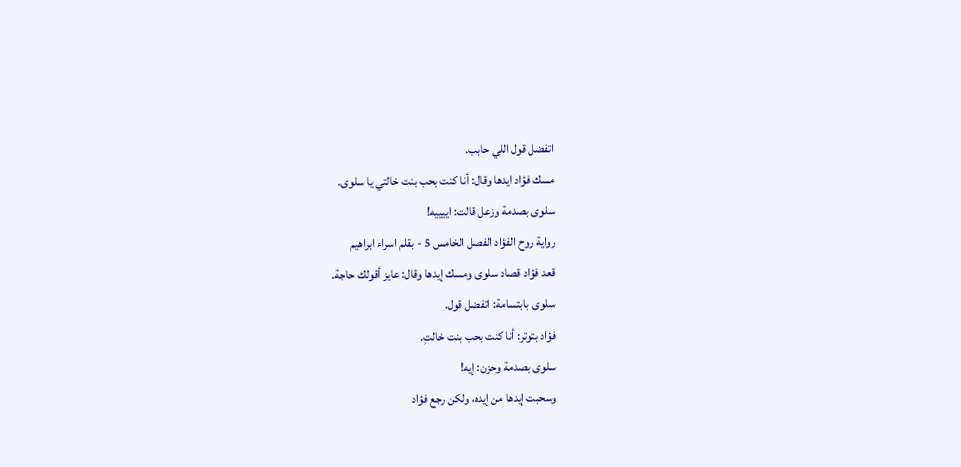اتفضل قول اللي حابب.
مسك فؤاد ايدها وقال: أنا كنت بحب بنت خالتي يا سلوى.
سلوى بصدمة وزعل قالت: اييييه!
رواية روح الفؤاد الفصل الخامس 5 - بقلم اسراء ابراهيم
قعد فؤاد قصاد سلوى ومسك إيدها وقال: عايز أقولك حاجة.
سلوى بابتسامة: اتفضل قول.
فؤاد بتوتر: أنا كنت بحب بنت خالتِ.
سلوى بصدمة وحزن: إيه!
وسحبت إيدها من إيده، ولكن رجع فؤاد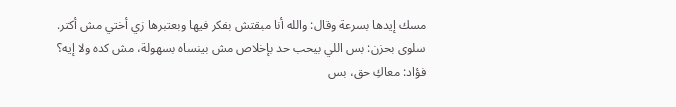مسك إيدها بسرعة وقال: والله أنا مبقتش بفكر فيها وبعتبرها زي أختي مش أكتر.
سلوى بحزن: بس اللي بيحب حد بإخلاص مش بينساه بسهولة، مش كده ولا إيه؟
فؤاد: معاكِ حق، بس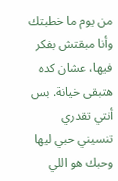من يوم ما خطبتك وأنا مبقتش بفكر فيها، عشان كده هتبقى خيانة. بس أنتي تقدري تنسيني حبي ليها وحبك هو اللي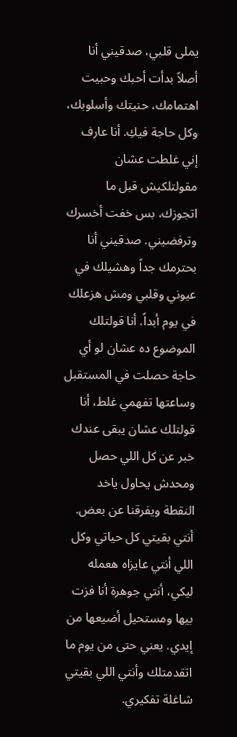يملى قلبي، صدقيني أنا أصلاً بدأت أحبك وحبيت اهتمامك، حنيتك وأسلوبك، وكل حاجة فيكِ. أنا عارف إني غلطت عشان مقولتلكيش قبل ما اتجوزك، بس خفت أخسرك وترفضيني. صدقيني أنا بحترمك جداً وهشيلك في عيوني وقلبي ومش هزعلك في يوم أبداً. أنا قولتلك الموضوع ده عشان لو أي حاجة حصلت في المستقبل وساعتها تفهمي غلط، أنا قولتلك عشان يبقى عندك خبر عن كل اللي حصل ومحدش يحاول ياخد النقطة ويفرقنا عن بعض. أنتي بقيتي كل حياتي وكل اللي أنتي عايزاه هعمله ليكي، أنتي جوهرة أنا فزت بيها ومستحيل أضيعها من إيدي. يعني حتى من يوم ما اتقدمتلك وأنتي اللي بقيتي شاغلة تفكيري.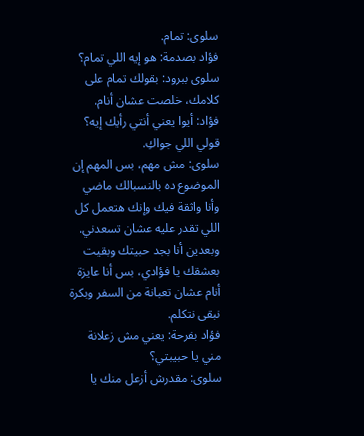سلوى: تمام.
فؤاد بصدمة: هو إيه اللي تمام؟
سلوى ببرود: بقولك تمام على كلامك، خلصت عشان أنام.
فؤاد: أيوا يعني أنتي رأيك إيه؟ قولي اللي جواكِ.
سلوى: مش مهم، بس المهم إن الموضوع ده بالنسبالك ماضي وأنا واثقة فيك وإنك هتعمل كل اللي تقدر عليه عشان تسعدني. وبعدين أنا بجد حبيتك وبقيت بعشقك يا فؤادي، بس أنا عايزة أنام عشان تعبانة من السفر وبكرة نبقى نتكلم.
فؤاد بفرحة: يعني مش زعلانة مني يا حبيبتي؟
سلوى: مقدرش أزعل منك يا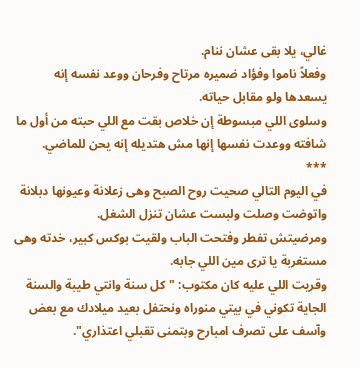غالي، يلا بقى عشان ننام.
وفعلاً ناموا وفؤاد ضميره مرتاح وفرحان ووعد نفسه إنه يسعدها ولو مقابل حياته.
وسلوى اللي مبسوطة إن خلاص بقت مع اللي حبته من أول ما شافته ووعدت نفسها إنها مش هتديله إنه يحن للماضي.
***
في اليوم التالي صحيت روح الصبح وهى زعلانة وعيونها دبلانة واتوضت وصلت ولبست عشان تنزل الشغل.
ومرضيتش تفطر وفتحت الباب ولقيت بوكس كبير، خدته وهى مستغربة يا ترى مين اللي جابه.
وقريت اللي عليه كان مكتوب: "كل سنة وانتي طيبة والسنة الجاية تكوني في بيتي منوراه ونحتفل بعيد ميلادك مع بعض وآسف على تصرف امبارح وبتمنى تقبلي اعتذاري".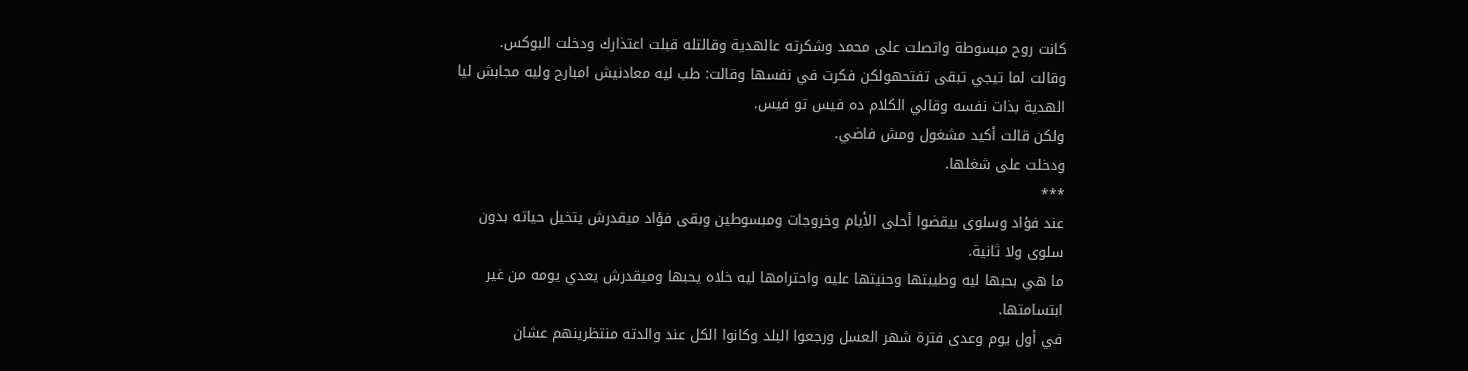كانت روح مبسوطة واتصلت على محمد وشكرته عالهدية وقالتله قبلت اعتذارك ودخلت البوكس.
وقالت لما تيجي تبقى تفتحهولكن فكرت في نفسها وقالت: طب ليه معادنيش امبارح وليه مجابش ليا الهدية بذات نفسه وقالي الكلام ده فيس تو فيس.
ولكن قالت أكيد مشغول ومش فاضي.
ودخلت على شغلها.
***
عند فؤاد وسلوى بيقضوا أحلى الأيام وخروجات ومبسوطين وبقى فؤاد ميقدرش يتخيل حياته بدون سلوى ولا ثانية.
ما هي بحبها ليه وطيبتها وحنيتها عليه واحترامها ليه خلاه يحبها وميقدرش يعدي يومه من غير ابتسامتها.
في أول يوم وعدى فترة شهر العسل ورجعوا البلد وكانوا الكل عند والدته منتظرينهم عشان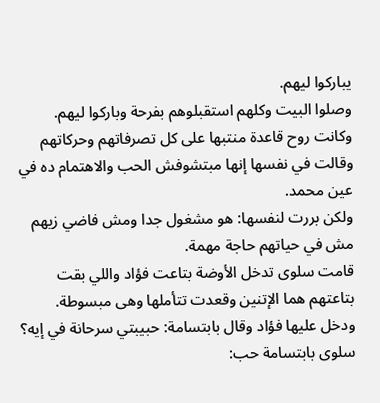يباركوا ليهم.
وصلوا البيت وكلهم استقبلوهم بفرحة وباركوا ليهم.
وكانت روح قاعدة منتبها على كل تصرفاتهم وحركاتهم وقالت في نفسها إنها مبتشوفش الحب والاهتمام ده في عين محمد.
ولكن بررت لنفسها: هو مشغول جدا ومش فاضي زيهم مش في حياتهم حاجة مهمة.
قامت سلوى تدخل الأوضة بتاعت فؤاد واللي بقت بتاعتهم هما الإتنين وقعدت تتأملها وهى مبسوطة.
ودخل عليها فؤاد وقال بابتسامة: حبيبتي سرحانة في إيه؟
سلوى بابتسامة حب: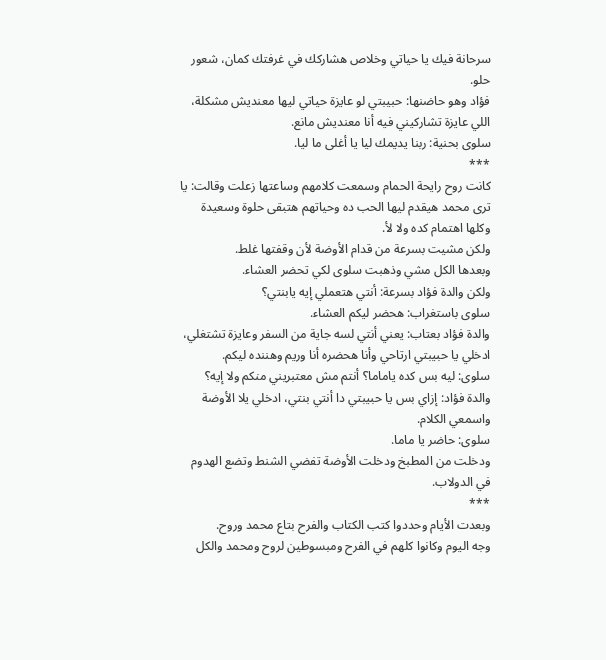سرحانة فيك يا حياتي وخلاص هشاركك في غرفتك كمان، شعور حلو.
فؤاد وهو حاضنها: حبيبتي لو عايزة حياتي ليها معنديش مشكلة، اللي عايزة تشاركيني فيه أنا معنديش مانع.
سلوى بحنية: ربنا يديمك ليا يا أغلى ما ليا.
***
كانت روح رايحة الحمام وسمعت كلامهم وساعتها زعلت وقالت: يا ترى محمد هيقدم ليها الحب ده وحياتهم هتبقى حلوة وسعيدة وكلها اهتمام كده ولا لأ.
ولكن مشيت بسرعة من قدام الأوضة لأن وقفتها غلط.
وبعدها الكل مشي وذهبت سلوى لكي تحضر العشاء.
ولكن والدة فؤاد بسرعة: أنتي هتعملي إيه يابنتي؟
سلوى باستغراب: هحضر ليكم العشاء.
والدة فؤاد بعتاب: يعني أنتي لسه جاية من السفر وعايزة تشتغلي، ادخلي يا حبيبتي ارتاحي وأنا هحضره أنا وريم وهننده ليكم.
سلوى: ليه بس كده ياماما؟ أنتم مش معتبريني منكم ولا إيه؟
والدة فؤاد: إزاي بس يا حبيبتي دا أنتي بنتي، ادخلي يلا الأوضة واسمعي الكلام.
سلوى: حاضر يا ماما.
ودخلت من المطبخ ودخلت الأوضة تفضي الشنط وتضع الهدوم في الدولاب.
***
وبعدت الأيام وحددوا كتب الكتاب والفرح بتاع محمد وروح.
وجه اليوم وكانوا كلهم في الفرح ومبسوطين لروح ومحمد والكل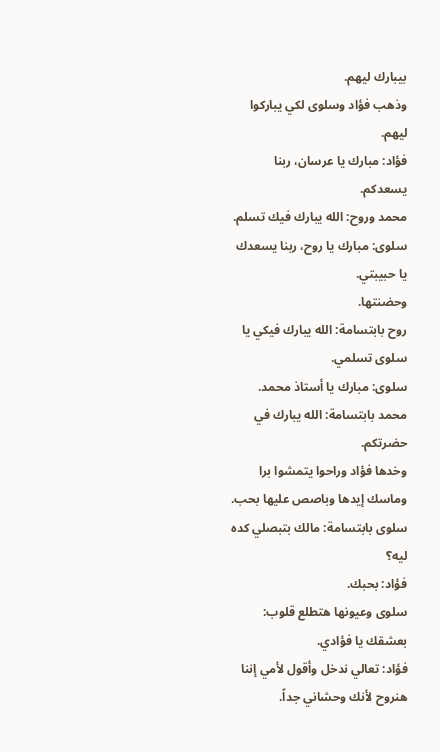بيبارك ليهم.
وذهب فؤاد وسلوى لكي يباركوا ليهم.
فؤاد: مبارك يا عرسان، ربنا يسعدكم.
محمد وروح: الله يبارك فيك تسلم.
سلوى: مبارك يا روح، ربنا يسعدك يا حبيبتي.
وحضنتها.
روح بابتسامة: الله يبارك فيكي يا سلوى تسلمي.
سلوى: مبارك يا أستاذ محمد.
محمد بابتسامة: الله يبارك في حضرتكم.
وخدها فؤاد وراحوا يتمشوا برا وماسك إيدها وباصص عليها بحب.
سلوى بابتسامة: مالك بتبصلي كده ليه؟
فؤاد: بحبك.
سلوى وعيونها هتطلع قلوب: بعشقك يا فؤادي.
فؤاد: تعالي ندخل وأقول لأمي إننا هنروح لأنك وحشاني جداً.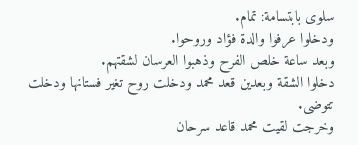سلوى بابتسامة: تمام.
ودخلوا عرفوا والدة فؤاد وروحوا.
وبعد ساعة خلص الفرح وذهبوا العرسان لشقتهم.
دخلوا الشقة وبعدين قعد محمد ودخلت روح تغير فستانها ودخلت تتوضى.
وخرجت لقيت محمد قاعد سرحان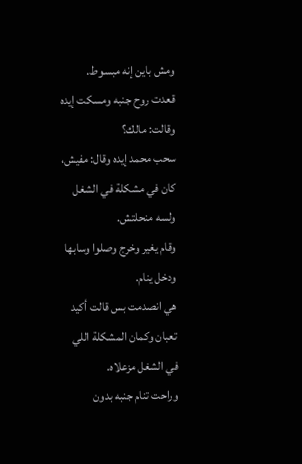ومش باين إنه مبسوط.
قعدت روح جنبه ومسكت إيده وقالت: مالك؟
سحب محمد إيده وقال: مفيش، كان في مشكلة في الشغل ولسه منحلتش.
وقام يغير وخرج وصلوا وسابها ودخل ينام.
هي انصدمت بس قالت أكيد تعبان وكمان المشكلة اللي في الشغل مزعلاه.
وراحت تنام جنبه بدون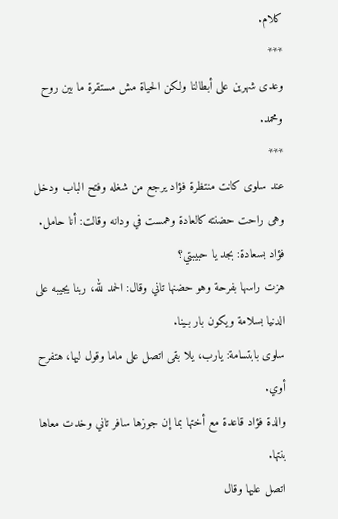كلام.
***
وعدى شهرين على أبطالنا ولكن الحياة مش مستقرة ما بين روح ومحمد.
***
عند سلوى كانت منتظرة فؤاد يرجع من شغله وفتح الباب ودخل وهى راحت حضنته كالعادة وهمست في ودانه وقالت: أنا حامل.
فؤاد بسعادة: بجد يا حبيبتي؟
هزت راسها بفرحة وهو حضنها تاني وقال: الحمد لله، ربنا يجيبه على الدنيا بسلامة ويكون بار بـينا.
سلوى بابتسامة: يارب، يلا بقى اتصل على ماما وقول ليها، هتفرح أوي.
والدة فؤاد قاعدة مع أختها بما إن جوزها سافر تاني وخدت معاها بنتها.
اتصل عليها وقال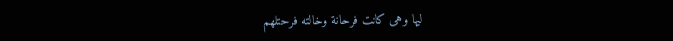ليها وهى كانت فرحانة وخالته فرحتلهم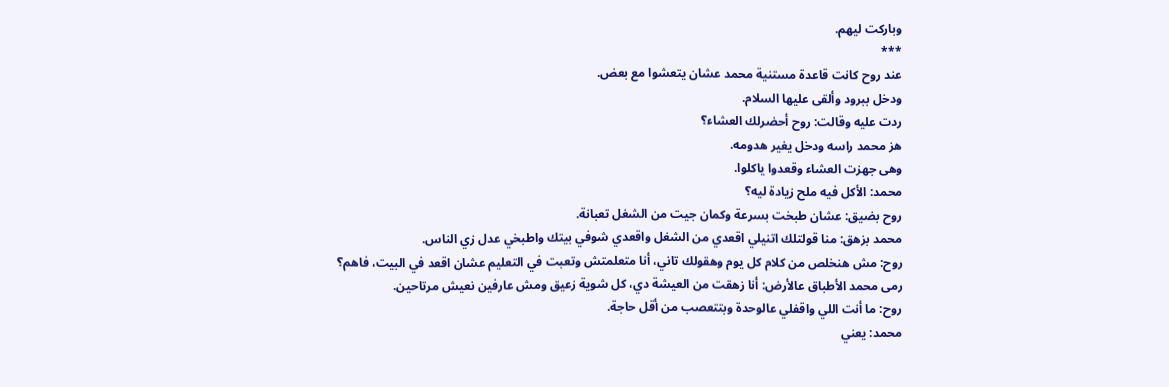وباركت ليهم.
***
عند روح كانت قاعدة مستنية محمد عشان يتعشوا مع بعض.
ودخل ببرود وألقى عليها السلام.
ردت عليه وقالت: روح أحضرلك العشاء؟
هز محمد راسه ودخل يغير هدومه.
وهى جهزت العشاء وقعدوا ياكلوا.
محمد: الأكل فيه ملح زيادة ليه؟
روح بضيق: عشان طبخت بسرعة وكمان جيت من الشغل تعبانة.
محمد بزهق: منا قولتلك اتنيلي اقعدي من الشغل واقعدي شوفي بيتك واطبخي عدل زي الناس.
روح: مش هنخلص من كلام كل يوم وهقولك تاني، أنا متعلمتش وتعبت في التعليم عشان اقعد في البيت، فاهم؟
رمى محمد الأطباق عالأرض: أنا زهقت من العيشة دي، كل شوية زعيق ومش عارفين نعيش مرتاحين.
روح: ما أنت اللي واقفلي عالوحدة وبتتعصب من أقل حاجة.
محمد: يعني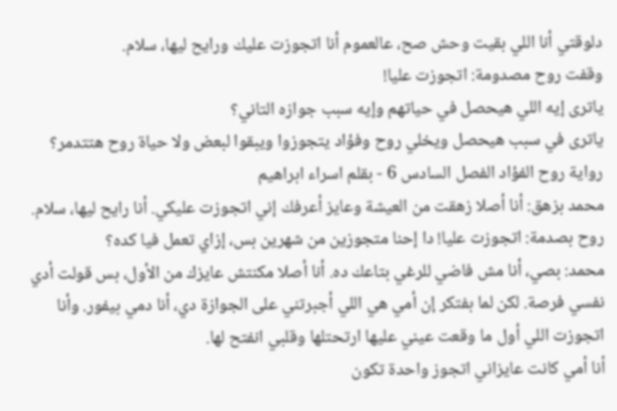دلوقتي أنا اللي بقيت وحش صح، عالعموم أنا اتجوزت عليك ورايح ليها، سلام.
وقفت روح مصدومة: اتجوزت عليا!
ياترى إيه اللي هيحصل في حياتهم وإيه سبب جوازه التاني؟
ياترى في سبب هيحصل ويخلي روح وفؤاد يتجوزوا ويبقوا لبعض ولا حياة روح هتتدمر؟
رواية روح الفؤاد الفصل السادس 6 - بقلم اسراء ابراهيم
محمد بزهق: أنا أصلا زهقت من العيشة وعايز أعرفك إني اتجوزت عليكي. أنا رايح ليها، سلام.
روح بصدمة: اتجوزت عليا! دا إحنا متجوزين من شهرين بس، إزاي تعمل فيا كده؟
محمد: بصي، أنا مش فاضي للرغي بتاعك ده. أنا أصلا مكنتش عايزك من الأول، بس قولت أدي نفسي فرصة. لكن لما بفتكر إن أمي هي اللي أجبرتني على الجوازة دي، أنا دمي بيفور. وأنا اتجوزت اللي أول ما وقعت عيني عليها ارتحتلها وقلبي انفتح لها.
أنا أمي كانت عايزاني اتجوز واحدة تكون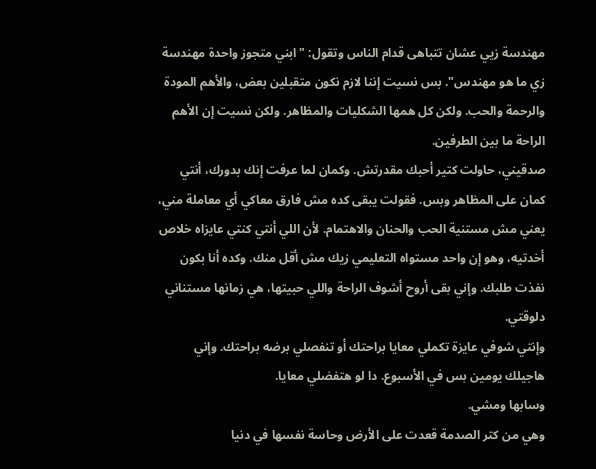مهندسة زيي عشان تتباهى قدام الناس وتقول: "ابني متجوز واحدة مهندسة زي ما هو مهندس". بس نسيت إننا لازم نكون متقبلين بعض، والأهم المودة والرحمة والحب. ولكن كل همها الشكليات والمظاهر. ولكن نسيت إن الأهم الراحة ما بين الطرفين.
صدقيني، حاولت كتير أحبك مقدرتش. وكمان لما عرفت إنك بدورك، أنتي كمان على المظاهر وبس. فقولت يبقى كده مش فارق معاكي أي معاملة مني، يعني مش مستنية الحب والحنان والاهتمام. لأن اللي أنتي كنتي عايزاه خلاص أخدتيه، وهو إن واحد مستواه التعليمي زيك مش أقل منك. وكده أنا بكون نفذت طلبك. وإني بقى أروح أشوف الراحة واللي حبيتها، هي زمانها مستناني دلوقتي.
وإنتي شوفي عايزة تكملي معايا براحتك أو تنفصلي برضه براحتك. وإني هاجيلك يومين بس في الأسبوع. دا لو هتفضلي معايا.
وسابها ومشي.
وهي من كتر الصدمة قعدت على الأرض وحاسة نفسها في دنيا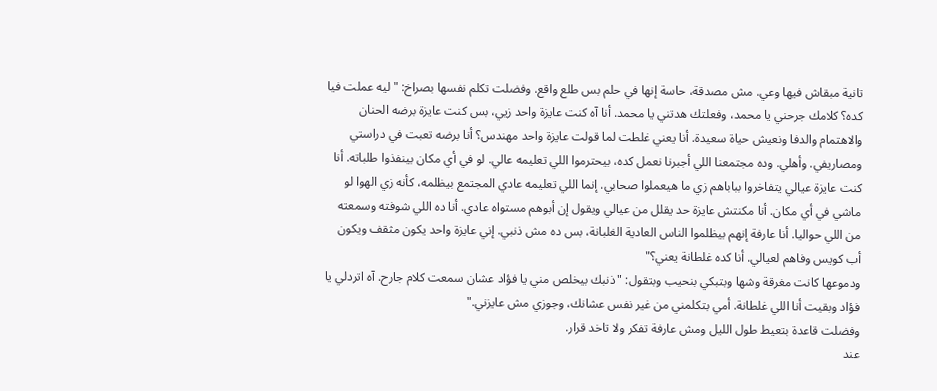تانية مبقاش فيها وعي. مش مصدقة، حاسة إنها في حلم بس طلع واقع. وفضلت تكلم نفسها بصراخ: "ليه عملت فيا كده؟ كلامك جرحني يا محمد، وفعلتك هدتني يا محمد. أنا آه كنت عايزة واحد زيي، بس كنت عايزة برضه الحنان والاهتمام والدفا ونعيش حياة سعيدة. أنا يعني غلطت لما قولت عايزة واحد مهندس؟ أنا برضه تعبت في دراستي ومصاريفي. وأهلي. وده مجتمعنا اللي أجبرنا نعمل كده، بيحترموا اللي تعليمه عالي. لو في أي مكان بينفذوا طلباته. أنا كنت عايزة عيالي يتفاخروا بباباهم زي ما هيعملوا صحابي. إنما اللي تعليمه عادي المجتمع بيظلمه، كأنه زي الهوا لو ماشي في أي مكان. أنا مكنتش عايزة حد يقلل من عيالي ويقول إن أبوهم مستواه عادي. أنا ده اللي شوفته وسمعته من اللي حواليا. أنا عارفة إنهم بيظلموا الناس العادية الغلبانة، بس ده مش ذنبي. إني عايزة واحد يكون مثقف ويكون أب كويس وفاهم لعيالي. أنا كده غلطانة يعني؟"
ودموعها كانت مغرقة وشها وبتبكي بنحيب وبتقول: "ذنبك بيخلص مني يا فؤاد عشان سمعت كلام جارح. آه اتردلي يا فؤاد وبقيت أنا اللي غلطانة. أمي بتكلمني من غير نفس عشانك، وجوزي مش عايزني."
وفضلت قاعدة بتعيط طول الليل ومش عارفة تفكر ولا تاخد قرار.
عند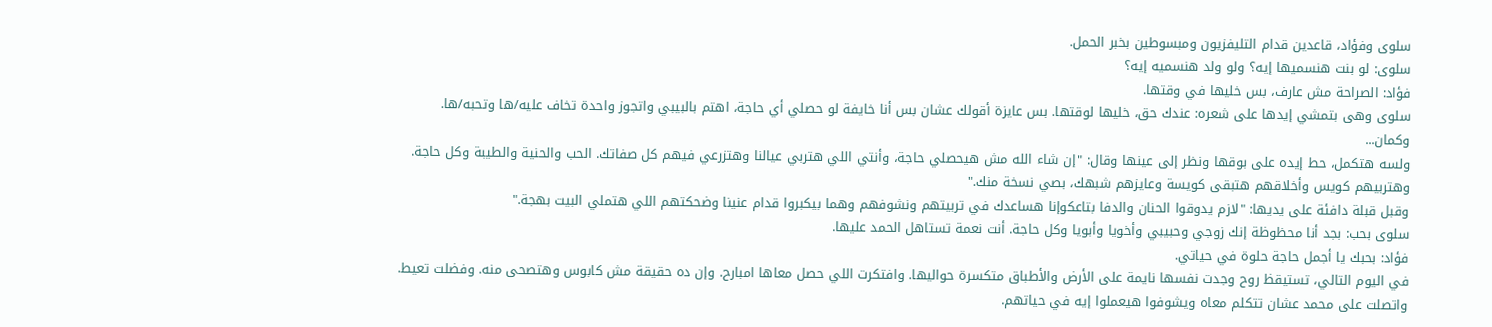سلوى وفؤاد، قاعدين قدام التليفزيون ومبسوطين بخبر الحمل.
سلوى: لو بنت هنسميها إيه؟ ولو ولد هنسميه إيه؟
فؤاد: الصراحة مش عارف، بس خليها في وقتها.
سلوى وهى بتمشي إيدها على شعره: عندك حق، خليها لوقتها. بس عايزة أقولك عشان بس أنا خايفة لو حصلي أي حاجة، اهتم بالبيبي واتجوز واحدة تخاف عليه/ها وتحبه/ها.
وكمان...
ولسه هتكمل، حط إيده على بوقها ونظر إلى عينها وقال: "إن شاء الله مش هيحصلي حاجة، وأنتي اللي هتربي عيالنا وهتزرعي فيهم كل صفاتك. الحب والحنية والطيبة وكل حاجة. وهتربيهم كويس وأخلاقهم هتبقى كويسة وعايزهم شبهك، بصي نسخة منك."
وقبل قبلة دافئة على يديها: "لازم يدوقوا الحنان والدفا بتاعكوإنا هساعدك في تربيتهم ونشوفهم وهما بيكبروا قدام عنينا وضحكتهم اللي هتملي البيت بهجة."
سلوى بحب: بجد أنا محظوظة إنك زوجي وحبيبي وأخويا وأبويا وكل حاجة. أنت نعمة تستاهل الحمد عليها.
فؤاد: بحبك يا أجمل حاجة حلوة في حياتي.
في اليوم التالي، تستيقظ روح وجدت نفسها نايمة على الأرض والأطباق متكسرة حواليها. وافتكرت اللي حصل معاها امبارح. وإن ده حقيقة مش كابوس وهتصحى منه. وفضلت تعيط. واتصلت على محمد عشان تتكلم معاه ويشوفوا هيعملوا إيه في حياتهم.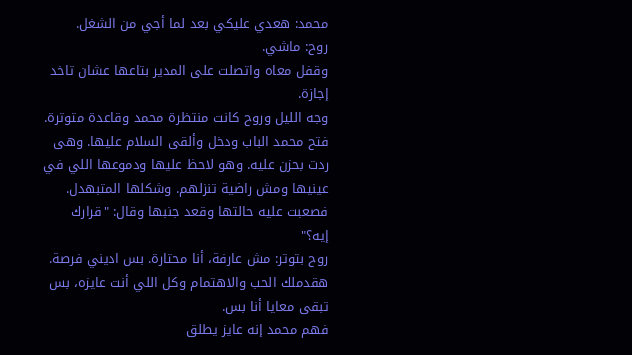محمد: هعدي عليكي بعد لما أجي من الشغل.
روح: ماشي.
وقفل معاه واتصلت على المدير بتاعها عشان تاخد إجازة.
وجه الليل وروح كانت منتظرة محمد وقاعدة متوترة. فتح محمد الباب ودخل وألقى السلام عليها. وهى ردت بحزن عليه. وهو لاحظ عليها ودموعها اللي في عينيها ومش راضية تنزلهم. وشكلها المتبهدل. فصعبت عليه حالتها وقعد جنبها وقال: "قرارك إيه؟"
روح بتوتر: مش عارفة، أنا محتارة. بس اديني فرصة. هقدملك الحب والاهتمام وكل اللي أنت عايزه، بس تبقى معايا أنا بس.
فهم محمد إنه عايز يطلق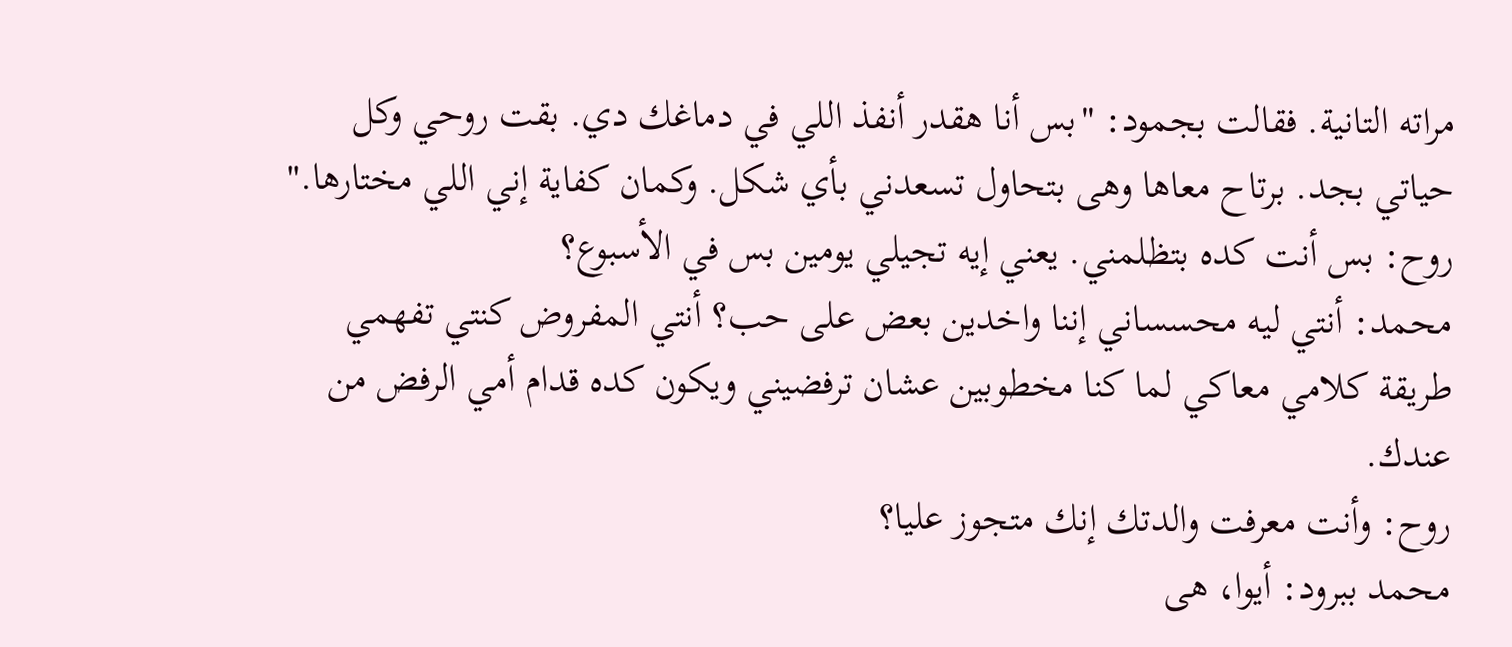مراته التانية. فقالت بجمود: "بس أنا هقدر أنفذ اللي في دماغك دي. بقت روحي وكل حياتي بجد. برتاح معاها وهى بتحاول تسعدني بأي شكل. وكمان كفاية إني اللي مختارها."
روح: بس أنت كده بتظلمني. يعني إيه تجيلي يومين بس في الأسبوع؟
محمد: أنتي ليه محسساني إننا واخدين بعض على حب؟ أنتي المفروض كنتي تفهمي طريقة كلامي معاكي لما كنا مخطوبين عشان ترفضيني ويكون كده قدام أمي الرفض من عندك.
روح: وأنت معرفت والدتك إنك متجوز عليا؟
محمد ببرود: أيوا، هى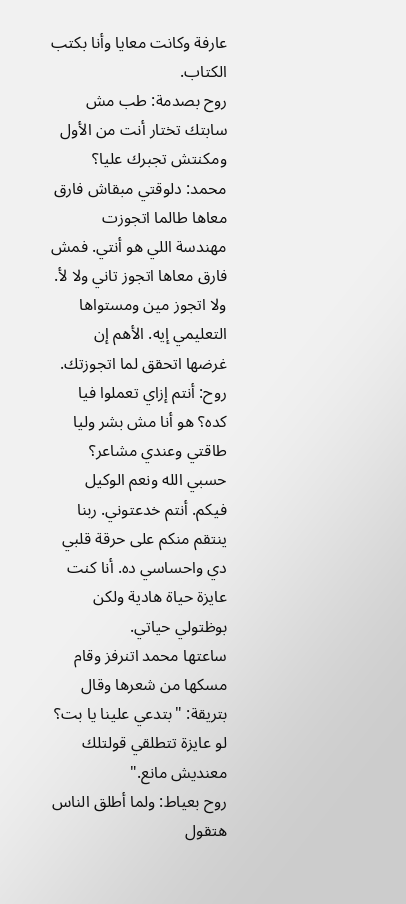عارفة وكانت معايا وأنا بكتب الكتاب.
روح بصدمة: طب مش سابتك تختار أنت من الأول ومكنتش تجبرك عليا؟
محمد: دلوقتي مبقاش فارق معاها طالما اتجوزت مهندسة اللي هو أنتي. فمش فارق معاها اتجوز تاني ولا لأ. ولا اتجوز مين ومستواها التعليمي إيه. الأهم إن غرضها اتحقق لما اتجوزتك.
روح: أنتم إزاي تعملوا فيا كده؟ هو أنا مش بشر وليا طاقتي وعندي مشاعر؟ حسبي الله ونعم الوكيل فيكم. أنتم خدعتوني. ربنا ينتقم منكم على حرقة قلبي دي واحساسي ده. أنا كنت عايزة حياة هادية ولكن بوظتولي حياتي.
ساعتها محمد اتنرفز وقام مسكها من شعرها وقال بتريقة: "بتدعي علينا يا بت؟ لو عايزة تتطلقي قولتلك معنديش مانع."
روح بعياط: ولما أطلق الناس هتقول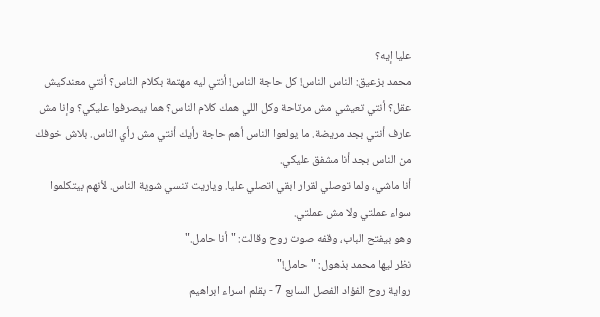عليا إيه؟
محمد بزعيق: الناس الناس! كل حاجة الناس! أنتي ليه مهتمة بكلام الناس؟ أنتي معندكيش عقل؟ أنتي تعيشي مش مرتاحة وكل اللي همك كلام الناس؟ هما بيصرفوا عليكي؟ وإنا مش عارف أنتي بجد مريضة. ما يولعوا الناس أهم حاجة رأيك أنتي مش رأي الناس. بلاش خوفك من الناس بجد أنا مشفق عليكي.
أنا ماشي، ولما توصلي لقرار ابقي اتصلي عليا. وياريت تنسي شوية الناس. لأنهم بيتكلموا سواء عملتي ولا مش عملتي.
وهو بيفتح الباب، وقفه صوت روح وقالت: "أنا حامل."
نظر ليها محمد بذهول: "حامل!"
رواية روح الفؤاد الفصل السابع 7 - بقلم اسراء ابراهيم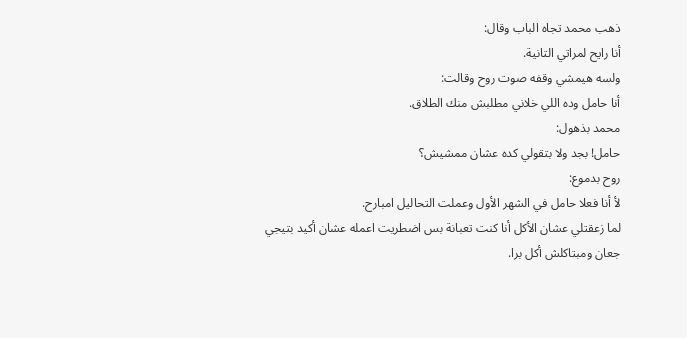ذهب محمد تجاه الباب وقال:
أنا رايح لمراتي التانية.
ولسه هيمشي وقفه صوت روح وقالت:
أنا حامل وده اللي خلاني مطلبش منك الطلاق.
محمد بذهول:
حامل! بجد ولا بتقولي كده عشان ممشيش؟
روح بدموع:
لأ أنا فعلا حامل في الشهر الأول وعملت التحاليل امبارح.
لما زعقتلي عشان الأكل أنا كنت تعبانة بس اضطريت اعمله عشان أكيد بتيجي جعان ومبتاكلش أكل برا.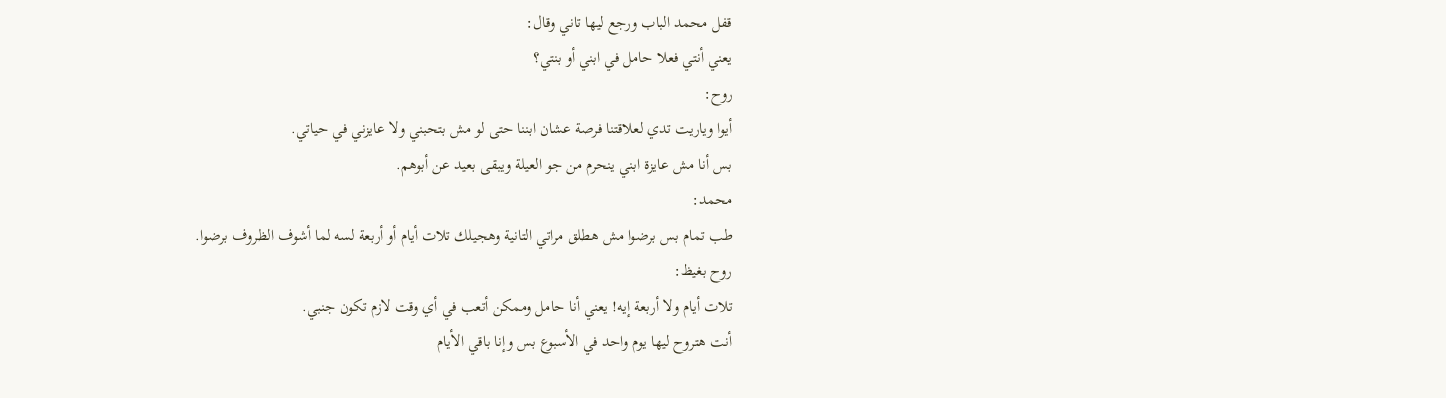قفل محمد الباب ورجع ليها تاني وقال:
يعني أنتي فعلا حامل في ابني أو بنتي؟
روح:
أيوا وياريت تدي لعلاقتنا فرصة عشان ابننا حتى لو مش بتحبني ولا عايزني في حياتي.
بس أنا مش عايزة ابني ينحرم من جو العيلة ويبقى بعيد عن أبوهم.
محمد:
طب تمام بس برضوا مش هطلق مراتي التانية وهجيلك تلات أيام أو أربعة لسه لما أشوف الظروف برضوا.
روح بغيظ:
تلات أيام ولا أربعة إيه! يعني أنا حامل وممكن أتعب في أي وقت لازم تكون جنبي.
أنت هتروح ليها يوم واحد في الأسبوع بس وإنا باقي الأيام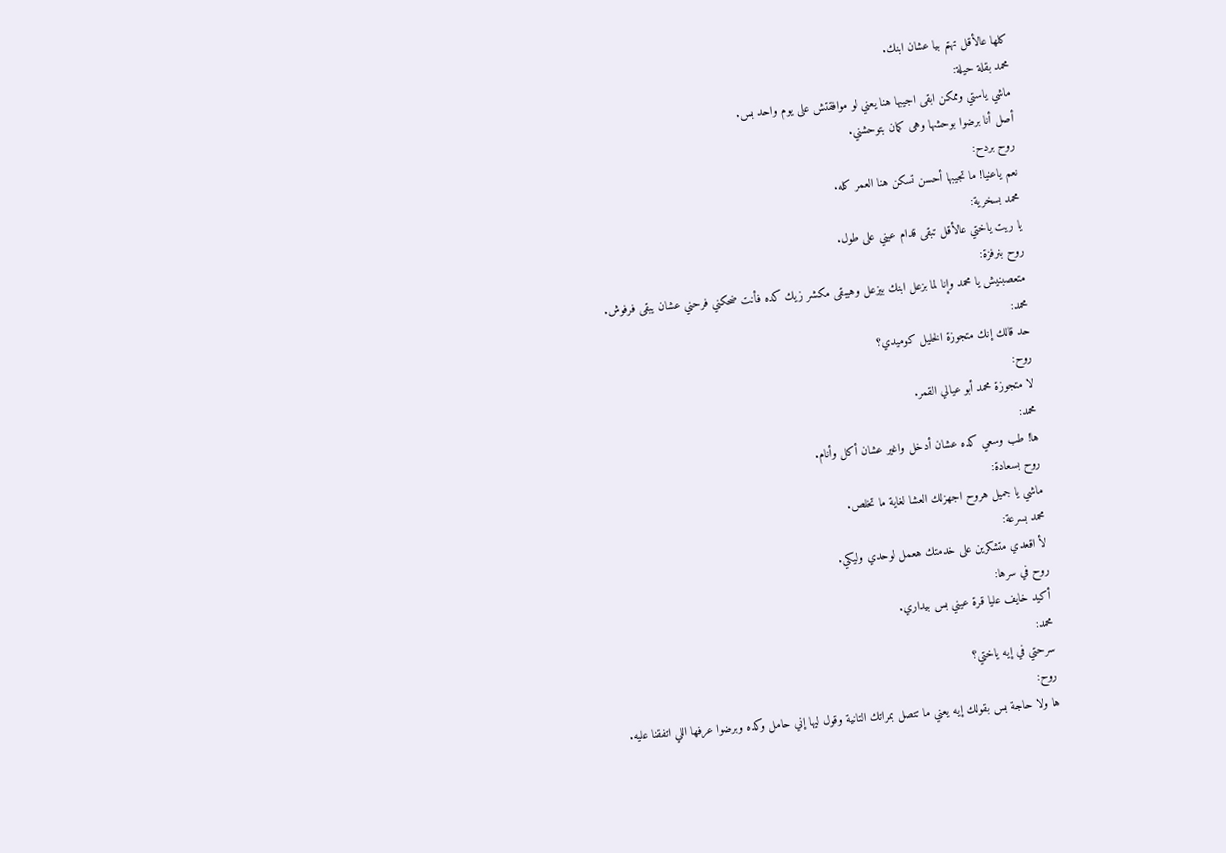كلها عالأقل تهتم بيا عشان ابنك.
محمد بقلة حيلة:
ماشي ياستي وممكن ابقى اجيبها هنا يعني لو موافقتش على يوم واحد بس.
أصل أنا برضوا بوحشها وهى كمان بتوحشني.
روح بردح:
نعم ياعنيا! ما تجيبها أحسن تسكن هنا العمر كله.
محمد بسخرية:
يا ريت ياختي عالأقل تبقى قدام عيني على طول.
روح بنرفزة:
متعصبنيش يا محمد وإنا لما بزعل ابنك بيزعل وهيبقى مكشر زيك كده فأنت ضحكني فرحني عشان يبقى فرفوش.
محمد:
حد قالك إنك متجوزة الخليل كوميدي؟
روح:
لا متجوزة محمد أبو عيالي القمر.
محمد:
ها! طب وسعي كده عشان أدخل واغير عشان أكل وأنام.
روح بسعادة:
ماشي يا جميل هروح اجهزلك العشا لغاية ما تخلص.
محمد بسرعة:
لأ اقعدي متشكرين على خدمتك هعمل لوحدي وليكي.
روح في سرها:
أكيد خايف عليا قرة عيني بس بيداري.
محمد:
سرحتي في إيه ياختي؟
روح:
ها ولا حاجة بس بقولك إيه يعني ما تتصل بمراتك التانية وقول ليها إني حامل وكده وبرضوا عرفها اللي اتفقنا عليه.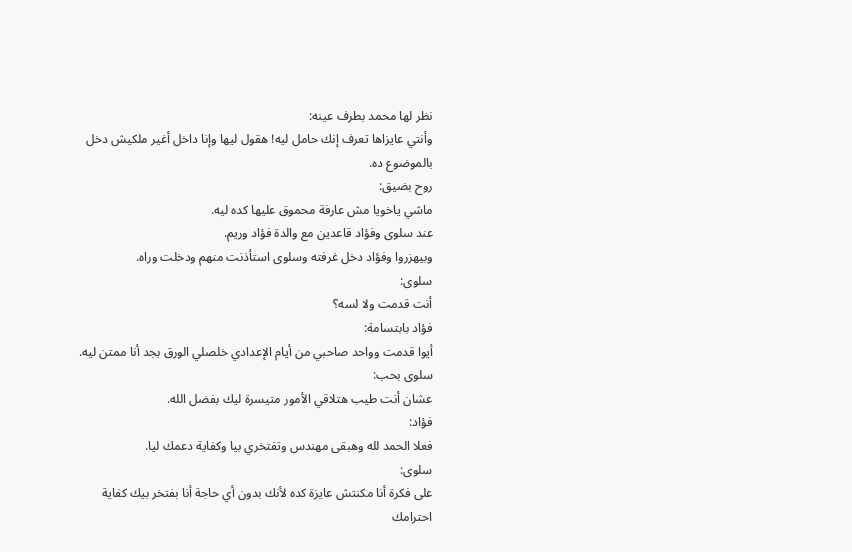نظر لها محمد بطرف عينه:
وأنتي عايزاها تعرف إنك حامل ليه! هقول ليها وإنا داخل أغير ملكيش دخل بالموضوع ده.
روح بضيق:
ماشي ياخويا مش عارفة محموق عليها كده ليه.
عند سلوى وفؤاد قاعدين مع والدة فؤاد وريم.
وبيهزروا وفؤاد دخل غرفته وسلوى استأذنت منهم ودخلت وراه.
سلوى:
أنت قدمت ولا لسه؟
فؤاد بابتسامة:
أيوا قدمت وواحد صاحبي من أيام الإعدادي خلصلي الورق بجد أنا ممتن ليه.
سلوى بحب:
عشان أنت طيب هتلاقي الأمور متيسرة ليك بفضل الله.
فؤاد:
فعلا الحمد لله وهبقى مهندس وتفتخري بيا وكفاية دعمك ليا.
سلوى:
على فكرة أنا مكنتش عايزة كده لأنك بدون أي حاجة أنا بفتخر بيك كفاية احترامك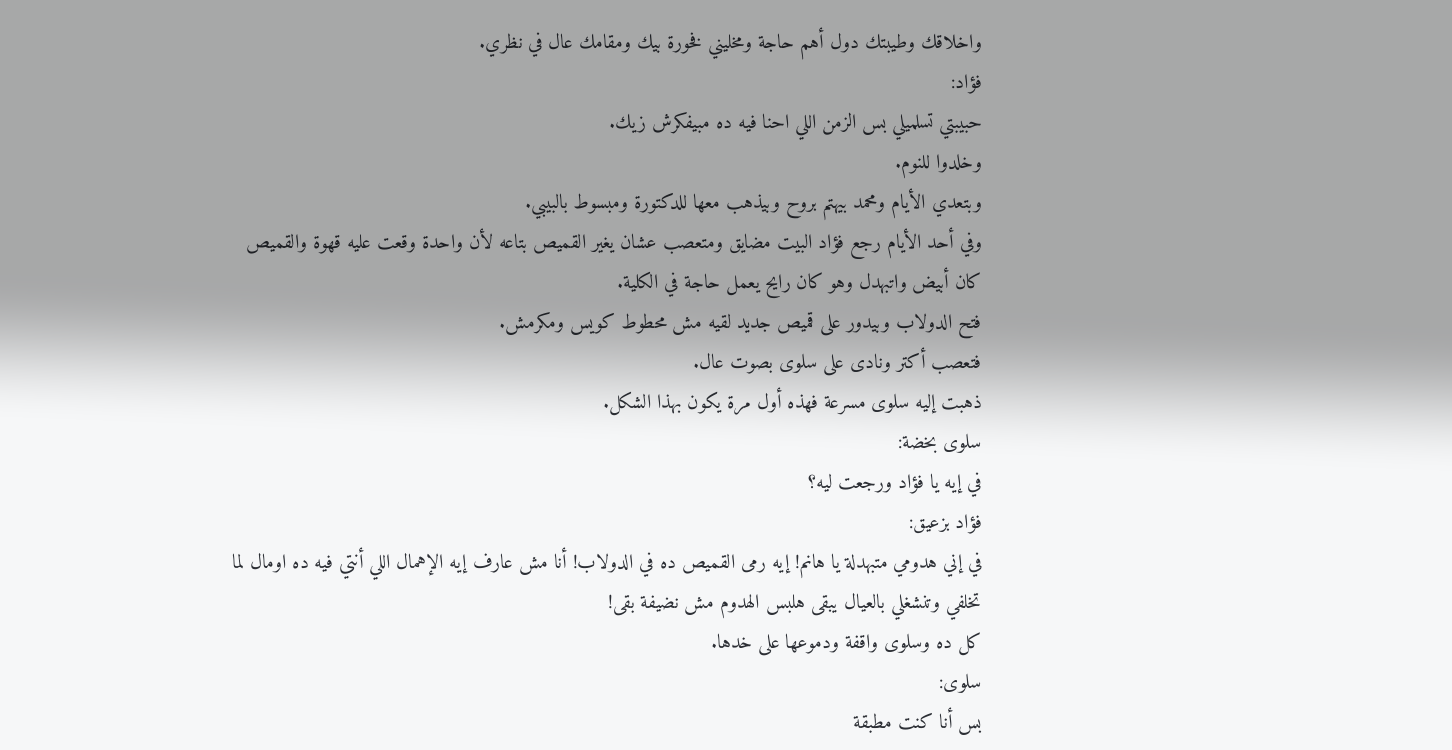واخلاقك وطيبتك دول أهم حاجة ومخليني فخورة بيك ومقامك عال في نظري.
فؤاد:
حبيبتي تسلميلي بس الزمن اللي احنا فيه ده مبيفكرش زيك.
وخلدوا للنوم.
وبتعدي الأيام ومحمد بيهتم بروح وبيذهب معها للدكتورة ومبسوط بالبيبي.
وفي أحد الأيام رجع فؤاد البيت مضايق ومتعصب عشان يغير القميص بتاعه لأن واحدة وقعت عليه قهوة والقميص كان أبيض واتبهدل وهو كان رايح يعمل حاجة في الكلية.
فتح الدولاب وبيدور على قميص جديد لقيه مش محطوط كويس ومكرمش.
فتعصب أكتر ونادى على سلوى بصوت عال.
ذهبت إليه سلوى مسرعة فهذه أول مرة يكون بهذا الشكل.
سلوى بخضة:
في إيه يا فؤاد ورجعت ليه؟
فؤاد بزعيق:
في إني هدومي متبهدلة يا هانم! إيه رمى القميص ده في الدولاب! أنا مش عارف إيه الإهمال اللي أنتي فيه ده اومال لما تخلفي وتنشغلي بالعيال يبقى هلبس الهدوم مش نضيفة بقى!
كل ده وسلوى واقفة ودموعها على خدها.
سلوى:
بس أنا كنت مطبقة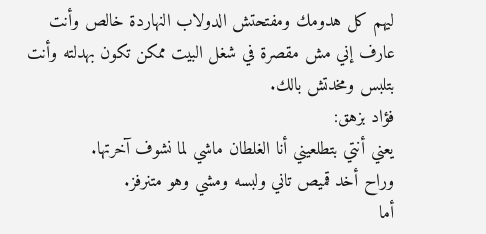ليهم كل هدومك ومفتحتش الدولاب النهاردة خالص وأنت عارف إني مش مقصرة في شغل البيت ممكن تكون بهدلته وأنت بتلبس ومخدتش بالك.
فؤاد بزهق:
يعني أنتي بتطلعيني أنا الغلطان ماشي لما نشوف آخرتها.
وراح أخد قميص تاني ولبسه ومشي وهو متنرفز.
أما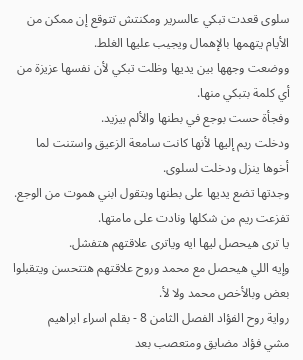سلوى قعدت تبكي عالسرير ومكنتش تتوقع إن ممكن من الأيام يتهمها بالإهمال ويجيب عليها الغلط.
ووضعت وجهها بين يديها وظلت تبكي لأن نفسها عزيزة من أي كلمة بتبكي منها.
وفجأة حست بوجع في بطنها والألم بيزيد.
ودخلت ريم إليها لأنها كانت سامعة الزعيق واستنت لما أخوها ينزل ودخلت لسلوى.
وجدتها تضع يديها على بطنها وبتقول ابني هموت من الوجع.
تفزعت ريم من شكلها ونادت على مامتها.
يا ترى هيحصل ليها ايه وياترى علاقتهم هتفشل.
وإيه اللي هيحصل مع محمد وروح علاقتهم هتتحسن ويتقبلوا بعض وبالأخص محمد ولا لأ.
رواية روح الفؤاد الفصل الثامن 8 - بقلم اسراء ابراهيم
مشي فؤاد مضايق ومتعصب بعد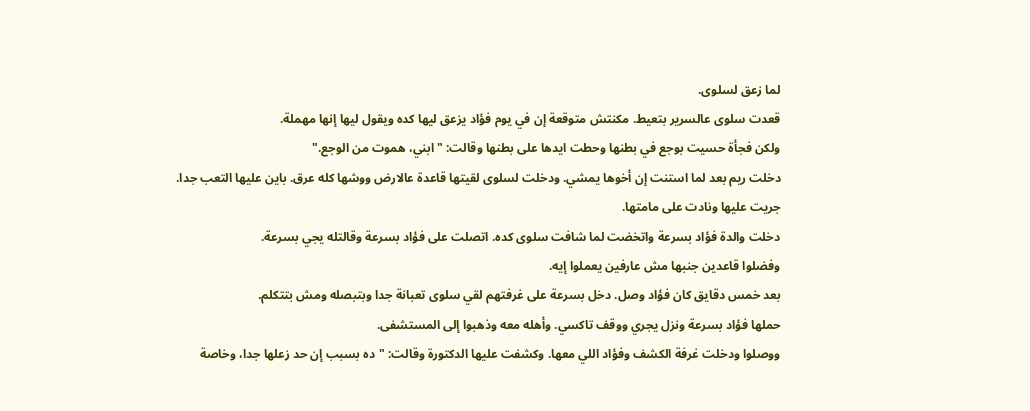لما زعق لسلوى.
قعدت سلوى عالسرير بتعيط. مكنتش متوقعة إن في يوم فؤاد يزعق ليها كده ويقول ليها إنها مهملة.
ولكن فجأة حسيت بوجع في بطنها وحطت ايدها على بطنها وقالت: "ابني، هموت من الوجع."
دخلت ريم بعد لما استنت إن أخوها يمشي. ودخلت لسلوى لقيتها قاعدة عالارض ووشها كله عرق. باين عليها التعب جدا. جريت عليها ونادت على مامتها.
دخلت والدة فؤاد بسرعة واتخضت لما شافت سلوى كده. اتصلت على فؤاد بسرعة وقالتله يجي بسرعة.
وفضلوا قاعدين جنبها مش عارفين يعملوا إيه.
بعد خمس دقايق كان فؤاد وصل. دخل بسرعة على غرفتهم لقي سلوى تعبانة جدا وبتبصله ومش بتتكلم.
حملها فؤاد بسرعة ونزل يجري ووقف تاكسي. وأهله معه وذهبوا إلى المستشفى.
ووصلوا ودخلت غرفة الكشف وفؤاد اللي معها. وكشفت عليها الدكتورة وقالت: "ده بسبب إن حد زعلها جدا، وخاصة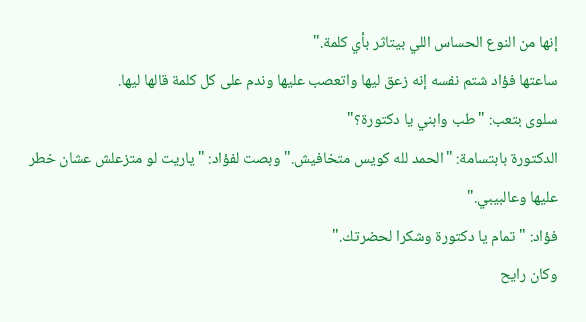إنها من النوع الحساس اللي بيتاثر بأي كلمة."
ساعتها فؤاد شتم نفسه إنه زعق ليها واتعصب عليها وندم على كل كلمة قالها ليها.
سلوى بتعب: "طب وابني يا دكتورة؟"
الدكتورة بابتسامة: "الحمد لله كويس متخافيش." وبصت لفؤاد: "ياريت لو متزعلش عشان خطر عليها وعالبيبي."
فؤاد: "تمام يا دكتورة وشكرا لحضرتك."
وكان رايح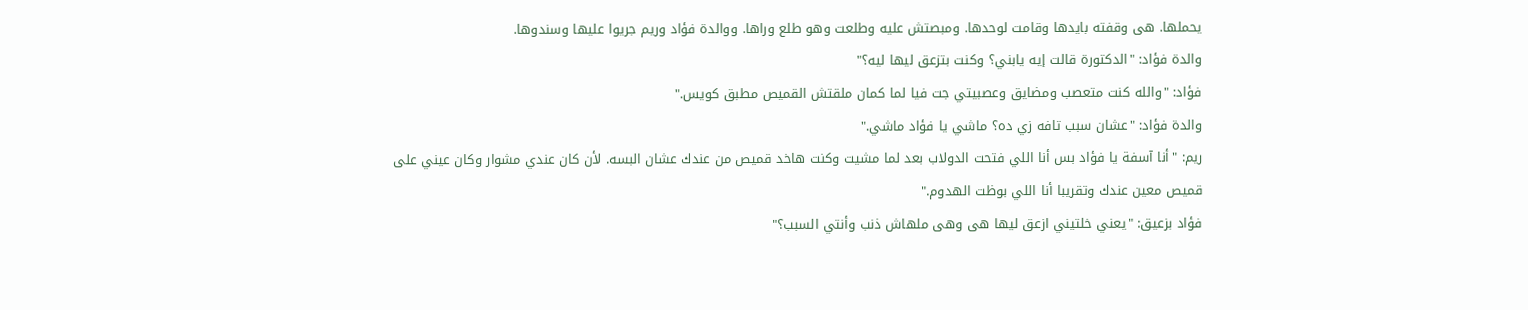يحملها. هى وقفته بايدها وقامت لوحدها. ومبصتش عليه وطلعت وهو طلع وراها. ووالدة فؤاد وريم جريوا عليها وسندوها.
والدة فؤاد: "الدكتورة قالت إيه يابني؟ وكنت بتزعق ليها ليه؟"
فؤاد: "والله كنت متعصب ومضايق وعصبيتي جت فيا لما كمان ملقتش القميص مطبق كويس."
والدة فؤاد: "عشان سبب تافه زي ده؟ ماشي يا فؤاد ماشي."
ريم: "أنا آسفة يا فؤاد بس أنا اللي فتحت الدولاب بعد لما مشيت وكنت هاخد قميص من عندك عشان البسه. لأن كان عندي مشوار وكان عيني على قميص معين عندك وتقريبا أنا اللي بوظت الهدوم."
فؤاد بزعيق: "يعني خلتيني ازعق ليها هى وهى ملهاش ذنب وأنتي السبب؟"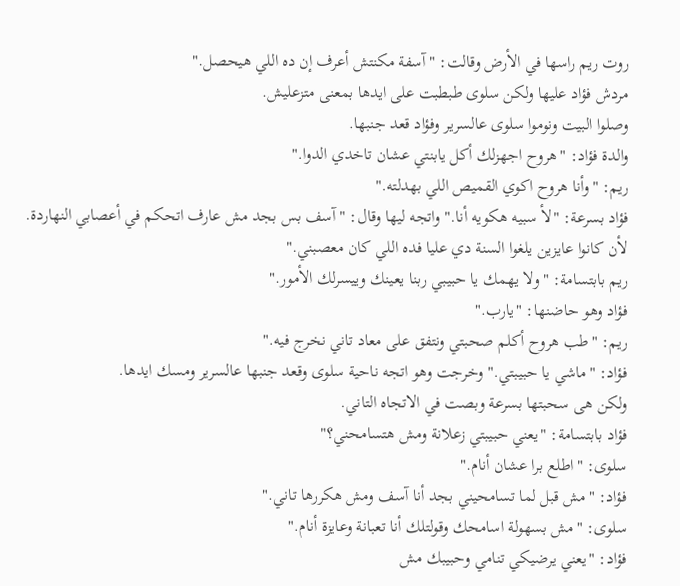روت ريم راسها في الأرض وقالت: "آسفة مكنتش أعرف إن ده اللي هيحصل."
مردش فؤاد عليها ولكن سلوى طبطبت على ايدها بمعنى متزعليش.
وصلوا البيت ونوموا سلوى عالسرير وفؤاد قعد جنبها.
والدة فؤاد: "هروح اجهزلك أكل يابنتي عشان تاخدي الدوا."
ريم: "وأنا هروح اكوي القميص اللي بهدلته."
فؤاد بسرعة: "لأ سبيه هكويه أنا." واتجه ليها وقال: "آسف بس بجد مش عارف اتحكم في أعصابي النهاردة. لأن كانوا عايزين يلغوا السنة دي عليا فده اللي كان معصبني."
ريم بابتسامة: "ولا يهمك يا حبيبي ربنا يعينك وييسرلك الأمور."
فؤاد وهو حاضنها: "يارب."
ريم: "طب هروح أكلم صحبتي ونتفق على معاد تاني نخرج فيه."
فؤاد: "ماشي يا حبيبتي." وخرجت وهو اتجه ناحية سلوى وقعد جنبها عالسرير ومسك ايدها.
ولكن هى سحبتها بسرعة وبصت في الاتجاه التاني.
فؤاد بابتسامة: "يعني حبيبتي زعلانة ومش هتسامحني؟"
سلوى: "اطلع برا عشان أنام."
فؤاد: "مش قبل لما تسامحيني بجد أنا آسف ومش هكررها تاني."
سلوى: "مش بسهولة اسامحك وقولتلك أنا تعبانة وعايزة أنام."
فؤاد: "يعني يرضيكي تنامي وحبيبك مش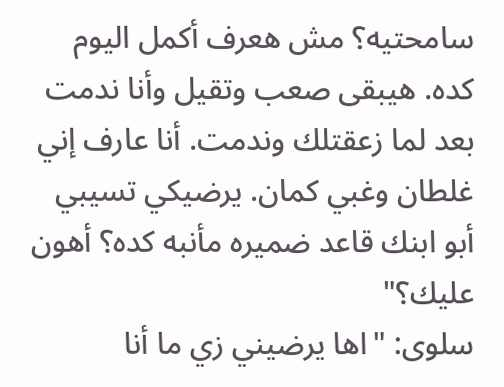سامحتيه؟ مش هعرف أكمل اليوم كده. هيبقى صعب وتقيل وأنا ندمت بعد لما زعقتلك وندمت. أنا عارف إني غلطان وغبي كمان. يرضيكي تسيبي أبو ابنك قاعد ضميره مأنبه كده؟ أهون عليك؟"
سلوى: "اها يرضيني زي ما أنا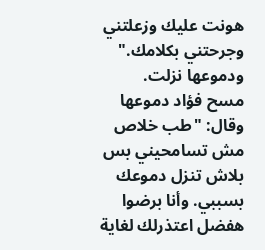هونت عليك وزعلتني وجرحتني بكلامك." ودموعها نزلت.
مسح فؤاد دموعها وقال: "طب خلاص مش تسامحيني بس بلاش تنزل دموعك بسببي. وأنا برضوا هفضل اعتذرلك لغاية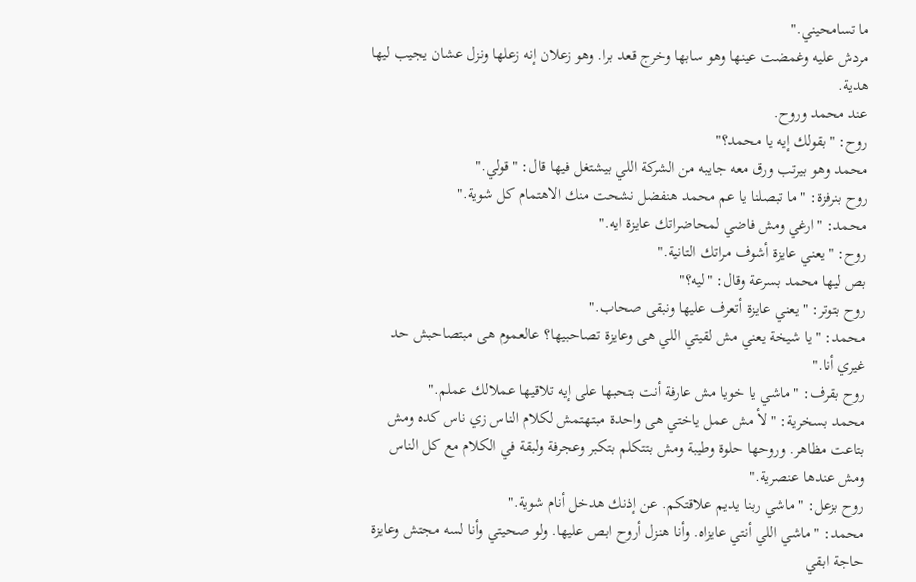ما تسامحيني."
مردش عليه وغمضت عينها وهو سابها وخرج قعد برا. وهو زعلان إنه زعلها ونزل عشان يجيب ليها هدية.
عند محمد وروح.
روح: "بقولك إيه يا محمد؟"
محمد وهو بيرتب ورق معه جايبه من الشركة اللي بيشتغل فيها قال: "قولي."
روح بنرفزة: "ما تبصلنا يا عم محمد هنفضل نشحت منك الاهتمام كل شوية."
محمد: "ارغي ومش فاضي لمحاضراتك عايزة ايه."
روح: "يعني عايزة أشوف مراتك التانية."
بص ليها محمد بسرعة وقال: "ليه؟"
روح بتوتر: "يعني عايزة أتعرف عليها ونبقى صحاب."
محمد: "يا شيخة يعني مش لقيتي اللي هى وعايزة تصاحبيها؟ عالعموم هى مبتصاحبش حد غيري أنا."
روح بقرف: "ماشي يا خويا مش عارفة أنت بتحبها على إيه تلاقيها عملالك عملم."
محمد بسخرية: "لأ مش عمل ياختي هى واحدة مبتهتمش لكلام الناس زي ناس كده ومش بتاعت مظاهر. وروحها حلوة وطيبة ومش بتتكلم بتكبر وعجرفة ولبقة في الكلام مع كل الناس ومش عندها عنصرية."
روح بزعل: "ماشي ربنا يديم علاقتكم. عن إذنك هدخل أنام شوية."
محمد: "ماشي اللي أنتي عايزاه. وأنا هنزل أروح ابص عليها. ولو صحيتي وأنا لسه مجتش وعايزة حاجة ابقي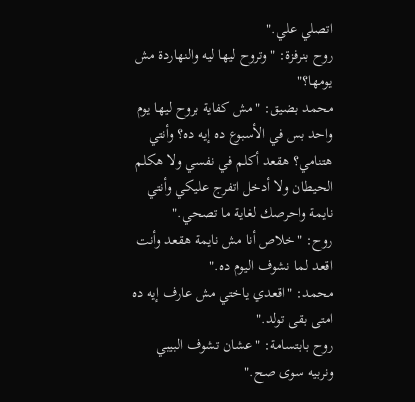اتصلي علي."
روح بنرفزة: "وتروح ليها ليه والنهاردة مش يومها؟"
محمد بضيق: "مش كفاية بروح ليها يوم واحد بس في الأسبوع ده إيه ده؟ وأنتي هتنامي؟ هقعد أكلم في نفسي ولا هكلم الحيطان ولا أدخل اتفرج عليكي وأنتي نايمة واحرصك لغاية ما تصحي."
روح: "خلاص أنا مش نايمة هقعد وأنت اقعد لما نشوف اليوم ده."
محمد: "اقعدي ياختي مش عارف إيه ده امتى بقى تولد."
روح بابتسامة: "عشان تشوف البيبي ونربيه سوى صح."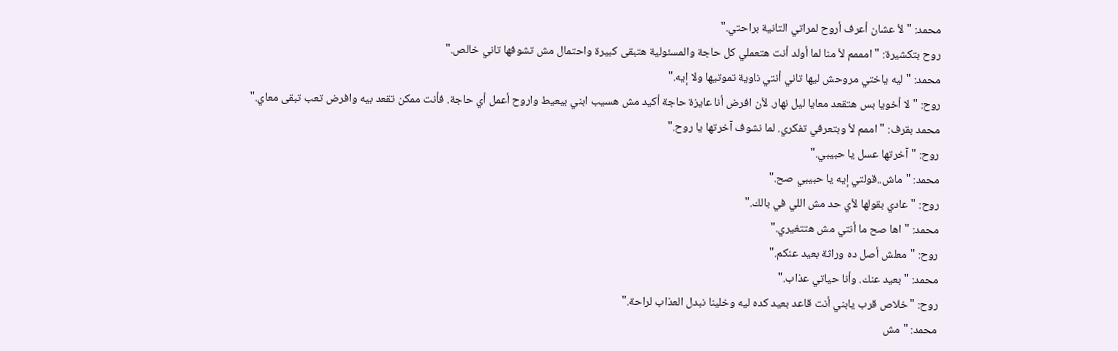محمد: "لأ عشان أعرف أروح لمراتي التانية براحتي."
روح بتكشيرة: "امممم لأ منا لما أولد أنت هتعملي كل حاجة والمسئولية هتبقى كبيرة واحتمال مش تشوفها تاني خالص."
محمد: "ليه ياختي مروحش ليها تاني أنتي ناوية تموتيها ولا إيه."
روح: "لا أخويا بس هتقعد معايا ليل نهار. لأن افرض أنا عايزة حاجة أكيد مش هسيب ابني بيعيط واروح أعمل أي حاجة. فأنت ممكن تقعد بيه وافرض تعب تبقى معاي."
محمد بقرف: "اممم لأ وبتعرفي تفكري. لما نشوف آخرتها يا روح."
روح: "آخرتها عسل يا حبيبي."
محمد: "ماش..قولتي إيه يا حبيبي صح."
روح: "عادي بقولها لأي حد مش اللي في بالك."
محمد: "اها صح ما أنتي مش هتتغيري."
روح: "معلش أصل ده وراثة بعيد عنكم."
محمد: "بعيد عنك. وأنا حياتي عذاب."
روح: "خلاص قرب يابني أنت قاعد بعيد كده ليه وخلينا نبدل العذاب لراحة."
محمد: "مش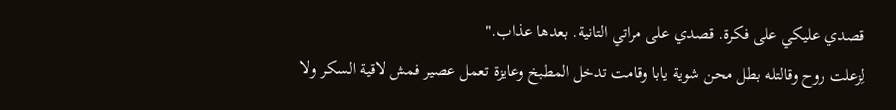قصدي عليكي على فكرة. قصدي على مراتي التانية. بعدها عذاب."
لِزعلت روح وقالتله بطل محن شوية يابا وقامت تدخل المطبخ وعايزة تعمل عصير فمش لاقية السكر ولا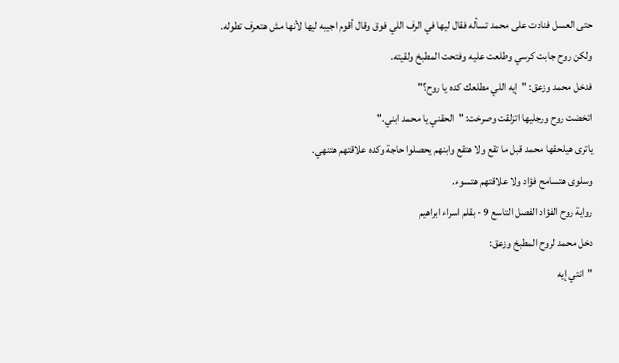حتى العسل فنادت على محمد تسأله فقال ليها في الرف اللي فوق وقال أقوم اجيبه ليها لأنها مش هتعرف تطوله.
ولكن روح جابت كرسي وطلعت عليه وفتحت المطبخ ولقيته.
فدخل محمد وزعق: "إيه اللي مطلعك كده يا روح؟"
اتخضت روح ورجليها اتزلقت وصرخت: "الحقني يا محمد ابني."
ياترى هيلحقها محمد قبل ما تقع ولا هتقع وابنهم يحصلوا حاجة وكده علاقتهم هتنهي.
وسلوى هتسامح فؤاد ولا علاقتهم هتسوء.
رواية روح الفؤاد الفصل التاسع 9 - بقلم اسراء ابراهيم
دخل محمد لروح المطبخ وزعق:
"انتي إيه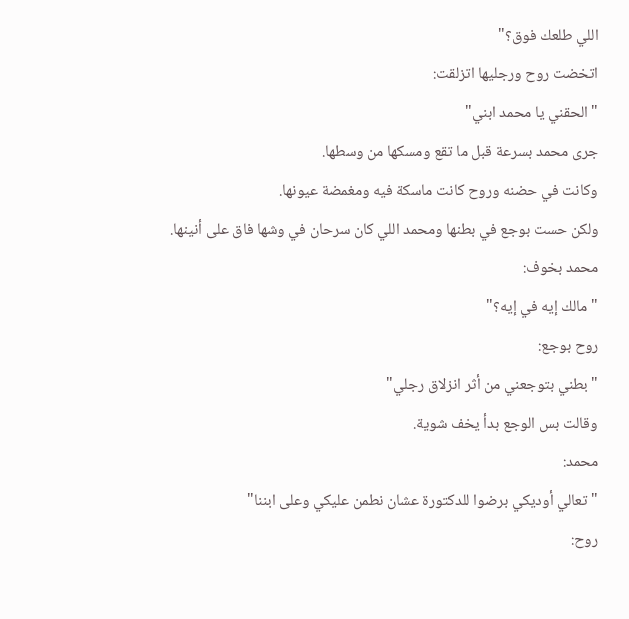اللي طلعك فوق؟"
اتخضت روح ورجليها اتزلقت:
"الحقني يا محمد ابني"
جرى محمد بسرعة قبل ما تقع ومسكها من وسطها.
وكانت في حضنه وروح كانت ماسكة فيه ومغمضة عيونها.
ولكن حست بوجع في بطنها ومحمد اللي كان سرحان في وشها فاق على أنينها.
محمد بخوف:
"مالك إيه في إيه؟"
روح بوجع:
"بطني بتوجعني من أثر انزلاق رجلي"
وقالت بس الوجع بدأ يخف شوية.
محمد:
"تعالي أوديكي برضوا للدكتورة عشان نطمن عليكي وعلى ابننا"
روح: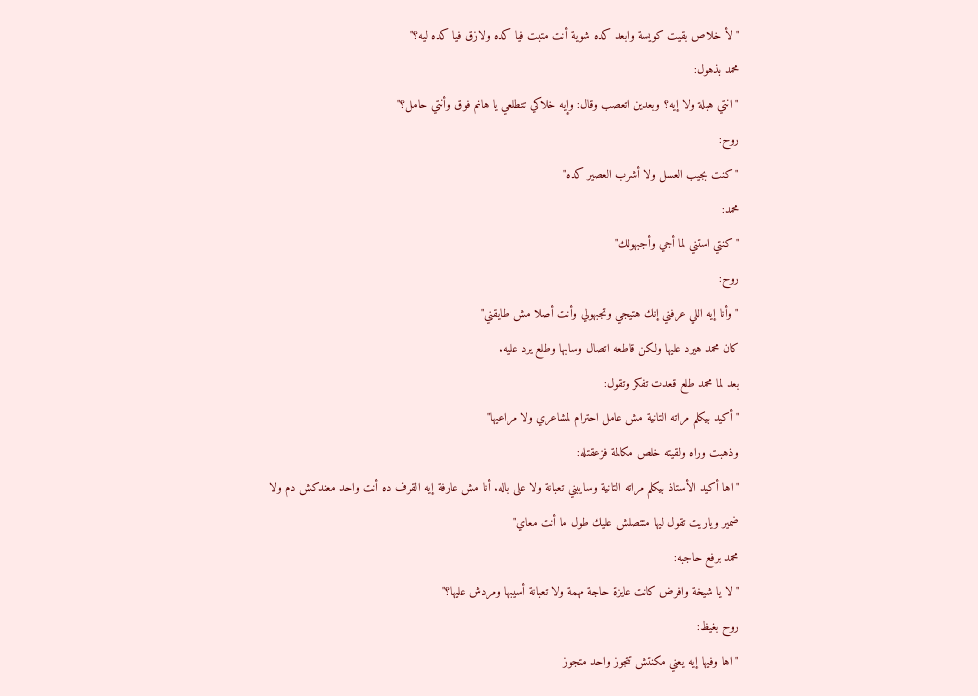"لأ خلاص بقيت كويسة وابعد كده شوية أنت متبت فيا كده ولازق فيا كده ليه؟"
محمد بذهول:
"انتي هبلة ولا إيه؟ وبعدين اتعصب وقال: وإيه خلاكي تتطلعي يا هانم فوق وأنتي حامل؟"
روح:
"كنت بجيب العسل ولا أشرب العصير كده"
محمد:
"كنتي استني لما أجي وأجبهولك"
روح:
"وأنا إيه اللي عرفني إنك هتيجي وتجبهولي وأنت أصلا مش طايقني"
كان محمد هيرد عليها ولكن قاطعه اتصال وسابها وطلع يرد عليه.
بعد لما محمد طلع قعدت تفكر وتقول:
"أكيد بيكلم مراته التانية مش عامل احترام لمشاعري ولا مراعيها"
وذهبت وراه ولقيته خلص مكالمة فزعقتله:
"اها أكيد الأستاذ بيكلم مراته التانية وسايبني تعبانة ولا على باله. أنا مش عارفة إيه القرف ده أنت واحد معندكش دم ولا ضمير وياريت تقول ليها متتصلش عليك طول ما أنت معاي"
محمد برفع حاجبه:
"لا يا شيخة وافرض كانت عايزة حاجة مهمة ولا تعبانة أسيبها ومردش عليها؟"
روح بغيظ:
"اها وفيها إيه يعني مكنتش تتجوز واحد متجوز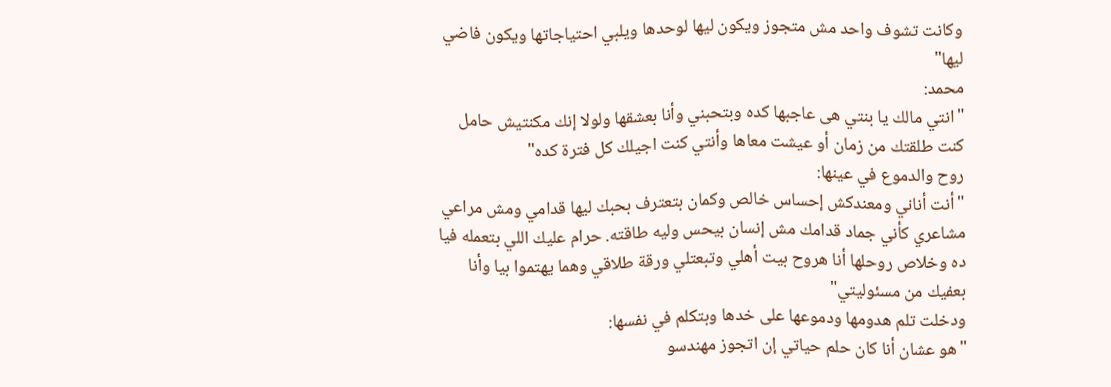وكانت تشوف واحد مش متجوز ويكون ليها لوحدها ويلبي احتياجاتها ويكون فاضي ليها"
محمد:
"انتي مالك يا بنتي هى عاجبها كده وبتحبني وأنا بعشقها ولولا إنك مكنتيش حامل كنت طلقتك من زمان أو عيشت معاها وأنتي كنت اجيلك كل فترة كده"
روح والدموع في عينها:
"أنت أناني ومعندكش إحساس خالص وكمان بتعترف بحبك ليها قدامي ومش مراعي مشاعري كأني جماد قدامك مش إنسان بيحس وليه طاقته. حرام عليك اللي بتعمله فيا ده وخلاص روحلها أنا هروح بيت أهلي وتبعتلي ورقة طلاقي وهما يهتموا بيا وأنا بعفيك من مسئوليتي"
ودخلت تلم هدومها ودموعها على خدها وبتكلم في نفسها:
"هو عشان أنا كان حلم حياتي إن اتجوز مهندسو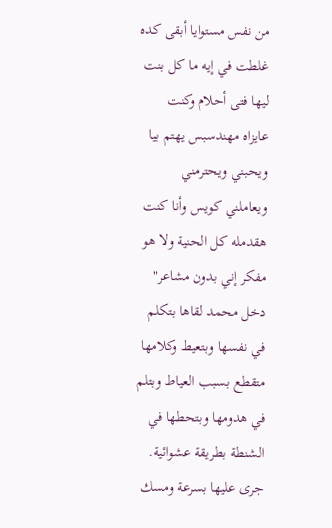من نفس مستوايا أبقى كده غلطت في إيه ما كل بنت ليها فتى أحلام وكنت عايزاه مهندسبس يهتم بيا ويحبني ويحترمني ويعاملني كويس وأنا كنت هقدمله كل الحنية ولا هو مفكر إني بدون مشاعر"
دخل محمد لقاها بتكلم في نفسها وبتعيط وكلامها متقطع بسبب العياط وبتلم في هدومها وبتحطها في الشنطة بطريقة عشوائية.
جرى عليها بسرعة ومسك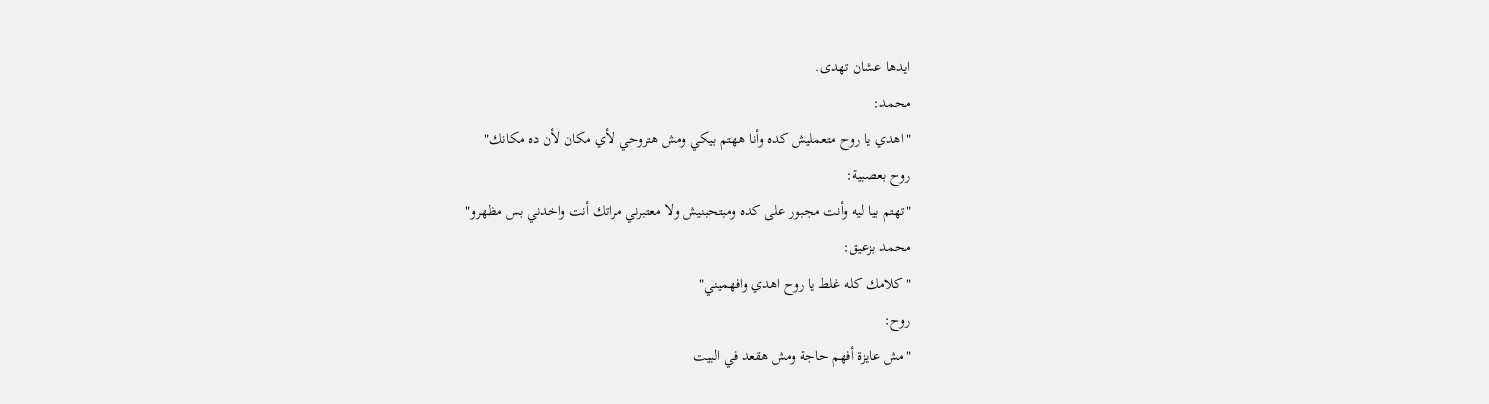ايدها عشان تهدى.
محمد:
"اهدي يا روح متعمليش كده وأنا ههتم بيكي ومش هتروحي لأي مكان لأن ده مكانك"
روح بعصبية:
"تهتم بيا ليه وأنت مجبور على كده ومبتحبنيش ولا معتبرني مراتك أنت واخدني بس مظهرو"
محمد بزعيق:
"كلامك كله غلط يا روح اهدي وافهميني"
روح:
"مش عايزة أفهم حاجة ومش هقعد في البيت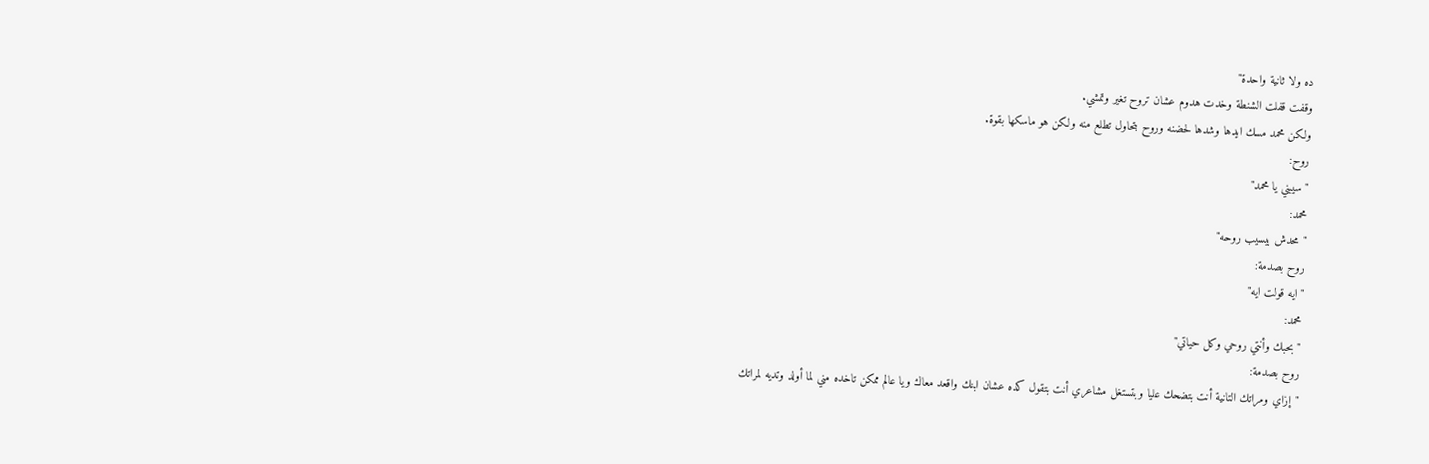ده ولا ثانية واحدة"
وقفت قفلت الشنطة وخدت هدوم عشان تروح تغير وتمشي.
ولكن محمد مسك ايدها وشدها لحضنه وروح بتحاول تطلع منه ولكن هو ماسكها بقوة.
روح:
"سيبني يا محمد"
محمد:
"محدش بيسيب روحه"
روح بصدمة:
"ايه قولت ايه"
محمد:
"بحبك وأنتي روحي وكل حياتي"
روح بصدمة:
"إزاي ومراتك التانية أنت بتضحك عليا وبتستغل مشاعري أنت بتقول كده عشان ابنك واقعد معاك ويا عالم ممكن تاخده مني لما أولد وتديه لمراتك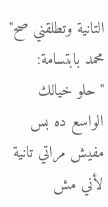التانية وتطلقني صح"
محمد بابتسامة:
"حلو خيالك الواسع ده بس مفيش مراتي تانية لأني مش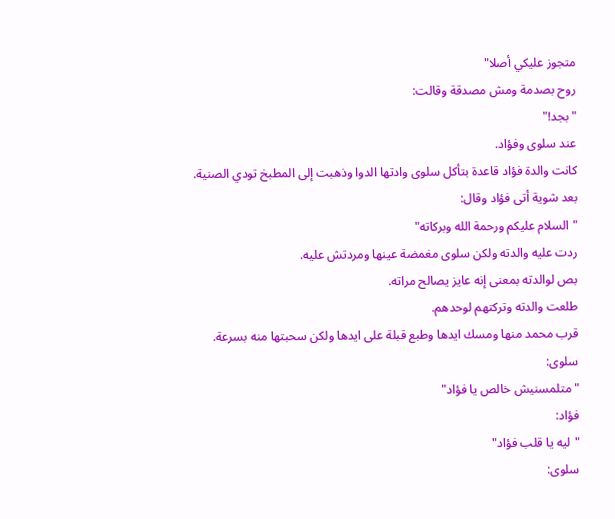متجوز عليكي أصلا"
روح بصدمة ومش مصدقة وقالت:
"بجد!"
عند سلوى وفؤاد.
كانت والدة فؤاد قاعدة بتأكل سلوى وادتها الدوا وذهبت إلى المطبخ تودي الصنية.
بعد شوية أتى فؤاد وقال:
"السلام عليكم ورحمة الله وبركاته"
ردت عليه والدته ولكن سلوى مغمضة عينها ومردتش عليه.
بص لوالدته بمعنى إنه عايز يصالح مراته.
طلعت والدته وتركتهم لوحدهم.
قرب محمد منها ومسك ايدها وطبع قبلة على ايدها ولكن سحبتها منه بسرعة.
سلوى:
"متلمسنيش خالص يا فؤاد"
فؤاد:
"ليه يا قلب فؤاد"
سلوى: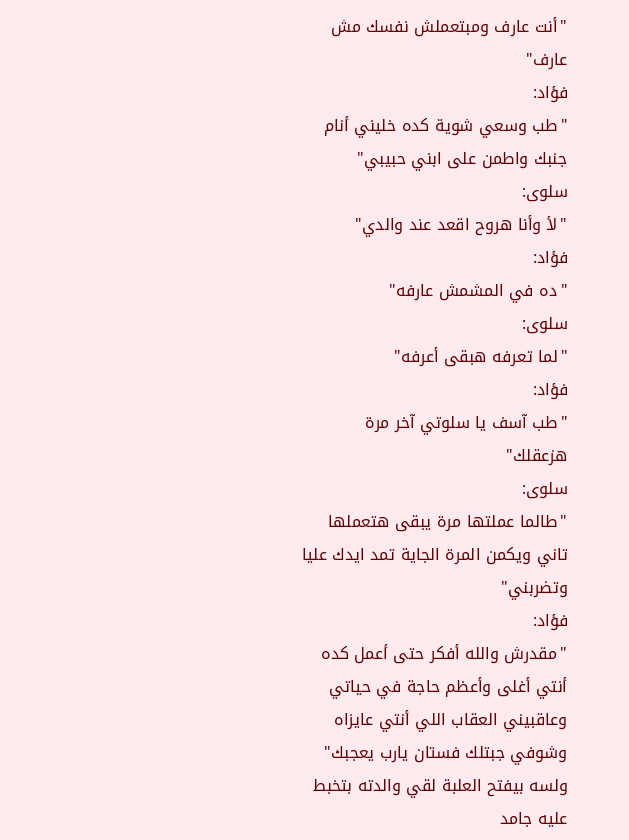"أنت عارف ومبتعملش نفسك مش عارف"
فؤاد:
"طب وسعي شوية كده خليني أنام جنبك واطمن على ابني حبيبي"
سلوى:
"لأ وأنا هروح اقعد عند والدي"
فؤاد:
"ده في المشمش عارفه"
سلوى:
"لما تعرفه هبقى أعرفه"
فؤاد:
"طب آسف يا سلوتي آخر مرة هزعقلك"
سلوى:
"طالما عملتها مرة يبقى هتعملها تاني ويكمن المرة الجاية تمد ايدك عليا وتضربني"
فؤاد:
"مقدرش والله أفكر حتى أعمل كده أنتي أغلى وأعظم حاجة في حياتي وعاقبيني العقاب اللي أنتي عايزاه وشوفي جبتلك فستان يارب يعجبك"
ولسه بيفتح العلبة لقي والدته بتخبط عليه جامد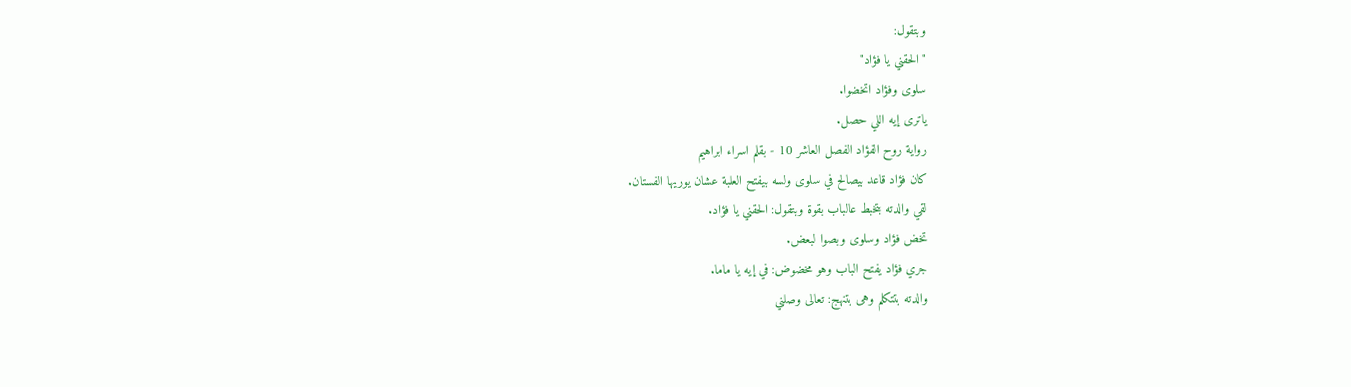وبتقول:
"الحقني يا فؤاد"
سلوى وفؤاد اتخضوا.
ياترى إيه اللي حصل.
رواية روح الفؤاد الفصل العاشر 10 - بقلم اسراء ابراهيم
كان فؤاد قاعد بيصالح في سلوى ولسه بيفتح العلبة عشان يوريها الفستان.
لقي والدته بتخبط عالباب بقوة وبتقول: الحقني يا فؤاد.
تخض فؤاد وسلوى وبصوا لبعض.
جري فؤاد يفتح الباب وهو مخضوض: في إيه يا ماما.
والدته بتتكلم وهى بتنهج: تعالى وصلني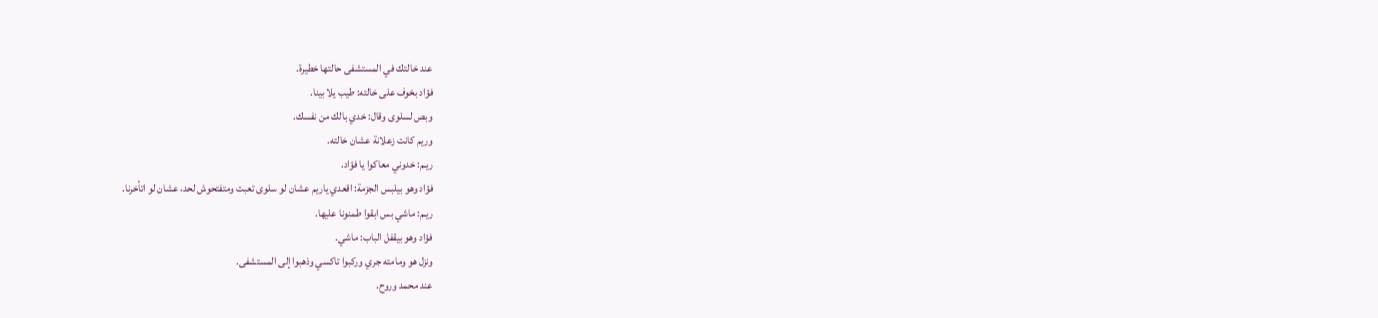عند خالتك في المستشفى حالتها خطيرة.
فؤاد بخوف على خالته: طيب يلا بينا.
وبص لسلوى وقال: خدي بالك من نفسك.
وريم كانت زعلانة عشان خالته.
ريـم: خدوني معاكوا يا فؤاد.
فؤاد وهو بيلبس الجزمة: اقعدي ياريم عشان لو سلوى تعبت ومتفتحوش لحد، عشان لو اتأخرنا.
ريـم: ماشي بس ابقوا طمنونا عليها.
فؤاد وهو بيقفل الباب: ماشي.
ونزل هو ومامته جري وركبوا تاكسي وذهبوا إلى المستشفى.
عند محمد وروح.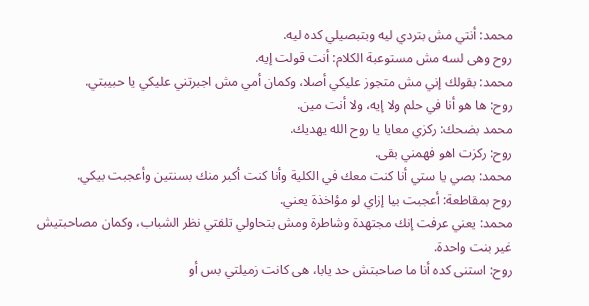محمد: أنتي مش بتردي ليه وبتبصيلي كده ليه.
روح وهى لسه مش مستوعبة الكلام: أنت قولت إيه.
محمد: بقولك إني مش متجوز عليكي أصلا، وكمان أمي مش اجبرتني عليكي يا حبيبتي.
روح: ها هو أنا في حلم ولا إيه، ولا أنت مين.
محمد بضحك: ركزي معايا يا روح الله يهديك.
روح: ركزت اهو فهمني بقى.
محمد: بصي يا ستي أنا كنت معك في الكلية وأنا كنت أكبر منك بسنتين وأعجبت بيكي.
روح بمقاطعة: أعجبت بيا إزاي لو مؤاخذة يعني.
محمد: يعني عرفت إنك مجتهدة وشاطرة ومش بتحاولي تلفتي نظر الشباب، وكمان مصاحبتيش غير بنت واحدة.
روح: استنى كده أنا ما صاحبتش حد يابا، هى كانت زميلتي بس أو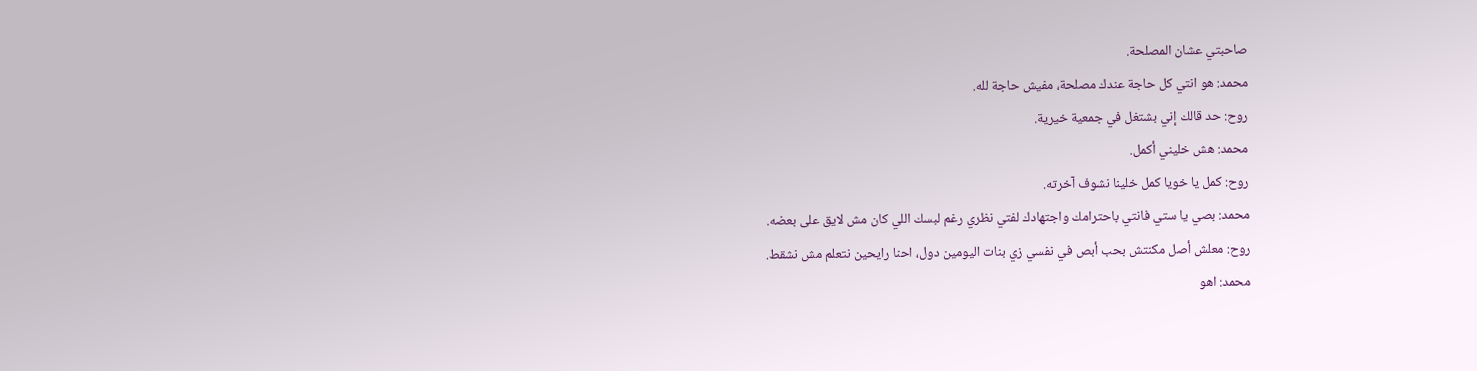صاحبتي عشان المصلحة.
محمد: هو انتي كل حاجة عندك مصلحة، مفيش حاجة لله.
روح: حد قالك إني بشتغل في جمعية خيرية.
محمد: هش خليني أكمل.
روح: كمل يا خويا كمل خلينا نشوف آخرته.
محمد: بصي يا ستي فانتي باحترامك واجتهادك لفتي نظري رغم لبسك اللي كان مش لايق على بعضه.
روح: معلش أصل مكنتش بحب أبص في نفسي زي بنات اليومين دول، احنا رايحين نتعلم مش نشقط.
محمد: اهو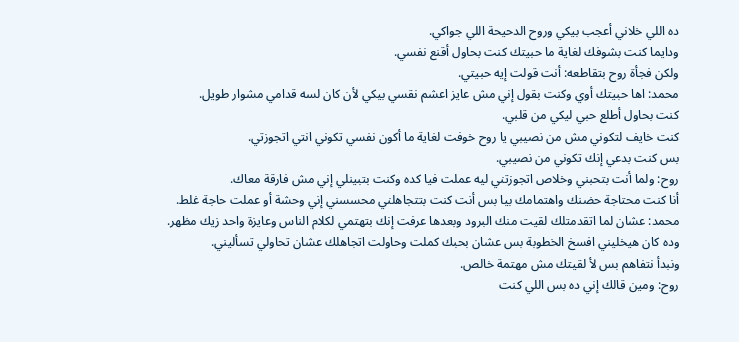ده اللي خلاني أعجب بيكي وروح الدحيحة اللي جواكي.
ودايما كنت بشوفك لغاية ما حبيتك كنت بحاول أقنع نفسي.
ولكن فجأة روح بتقاطعه: أنت قولت إيه حبيتي.
محمد: اها حبيتك أوي وكنت بقول إني مش عايز اعشم نقسي بيكي لأن كان لسه قدامي مشوار طويل.
كنت بحاول أطلع حبي ليكي من قلبي.
كنت خايف لتكوني مش من نصيبي يا روح خوفت لغاية ما أكون نفسي تكوني انتي اتجوزتي.
بس كنت بدعي إنك تكوني من نصيبي.
روح: ولما أنت بتحبني وخلاص اتجوزتني ليه عملت فيا كده وكنت بتبينلي إني مش فارقة معاك.
أنا كنت محتاجة حضنك واهتمامك بيا بس أنت كنت بتتجاهلني محسسني إني وحشة أو عملت حاجة غلط.
محمد: عشان لما اتقدمتلك لقيت منك البرود وبعدها عرفت إنك بتهتمي لكلام الناس وعايزة واحد زيك مظهر.
وده كان هيخليني افسخ الخطوبة بس عشان بحبك كملت وحاولت اتجاهلك عشان تحاولي تسأليني.
ونبدأ نتفاهم بس لأ لقيتك مش مهتمة خالص.
روح: ومين قالك إني ده بس اللي كنت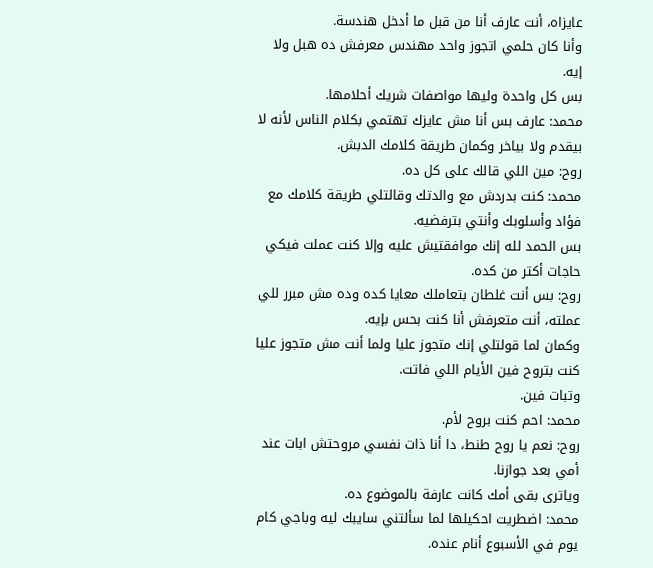عايزاه، أنت عارف أنا من قبل ما أدخل هندسة.
وأنا كان حلمي اتجوز واحد مهندس معرفش ده هبل ولا إيه.
بس كل واحدة وليها مواصفات شريك أحلامها.
محمد: عارف بس أنا مش عايزك تهتمي بكلام الناس لأنه لا بيقدم ولا بياخر وكمان طريقة كلامك الدبش.
روح: مين اللي قالك على كل ده.
محمد: كنت بدردش مع والدتك وقالتلي طريقة كلامك مع فؤاد وأسلوبك وأنتي بترفضيه.
بس الحمد لله إنك موافقتيش عليه وإلا كنت عملت فيكي حاجات أكتر من كده.
روح: بس أنت غلطان بتعاملك معايا كده وده مش مبرر للي عملته، أنت متعرفش أنا كنت بحس بإيه.
وكمان لما قولتلي إنك متجوز عليا ولما أنت مش متجوز عليا كنت بتروح فين الأيام اللي فاتت.
وتبات فين.
محمد: احم كنت بروح لأم.
روح: نعم يا روح طنط، دا أنا ذات نفسي مروحتش ابات عند أمي بعد جوازنا.
وياترى بقى أمك كانت عارفة بالموضوع ده.
محمد: اضطريت احكيلها لما سألتني سايبك ليه وباجي كام يوم في الأسبوع أنام عنده.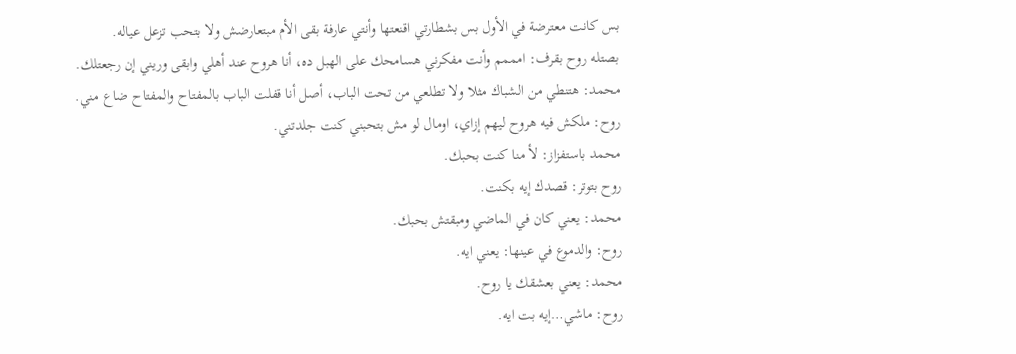بس كانت معترضة في الأول بس بشطارتي اقنعتها وأنتي عارفة بقى الأم مبتعارضش ولا بتحب تزعل عياله.
بصتله روح بقرف: امممم وأنت مفكرني هسامحك على الهبل ده، أنا هروح عند أهلي وابقى وريني إن رجعتلك.
محمد: هتنطي من الشباك مثلا ولا تطلعي من تحت الباب، أصل أنا قفلت الباب بالمفتاح والمفتاح ضاع مني.
روح: ملكش فيه هروح ليهم إزاي، اومال لو مش بتحبني كنت جلدتني.
محمد باستفزاز: لأ منا كنت بحبك.
روح بتوتر: قصدك إيه بكنت.
محمد: يعني كان في الماضي ومبقتش بحبك.
روح: والدموع في عينها: يعني ايه.
محمد: يعني بعشقك يا روح.
روح: ماشي…إيه بت ايه.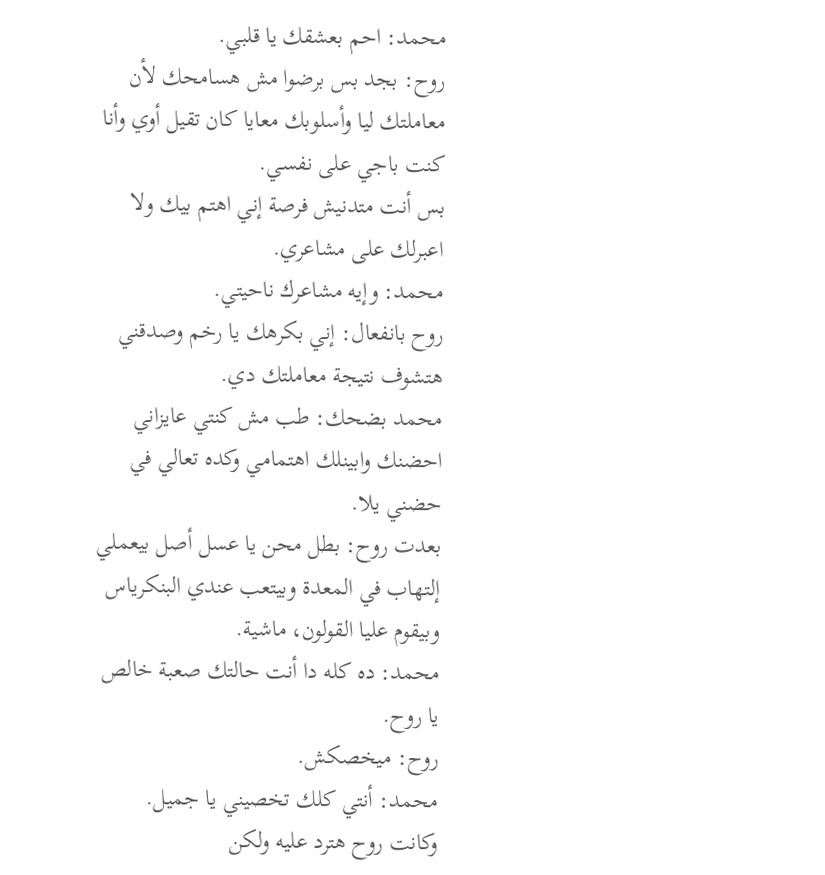محمد: احم بعشقك يا قلبي.
روح: بجد بس برضوا مش هسامحك لأن معاملتك ليا وأسلوبك معايا كان تقيل أوي وأنا كنت باجي على نفسي.
بس أنت متدنيش فرصة إني اهتم بيك ولا اعبرلك على مشاعري.
محمد: وإيه مشاعرك ناحيتي.
روح بانفعال: إني بكرهك يا رخم وصدقني هتشوف نتيجة معاملتك دي.
محمد بضحك: طب مش كنتي عايزاني احضنك وابينلك اهتمامي وكده تعالي في حضني يلا.
بعدت روح: بطل محن يا عسل أصل بيعملي إلتهاب في المعدة وبيتعب عندي البنكرياس وبيقوم عليا القولون، ماشية.
محمد: ده كله دا أنت حالتك صعبة خالص يا روح.
روح: ميخصكش.
محمد: أنتي كلك تخصيني يا جميل.
وكانت روح هترد عليه ولكن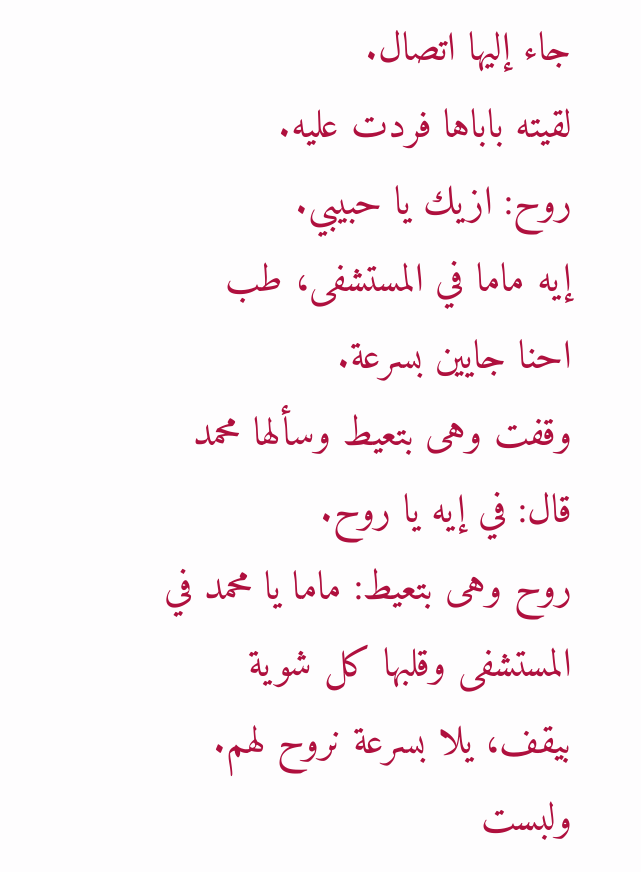جاء إليها اتصال.
لقيته باباها فردت عليه.
روح: ازيك يا حبيبي.
إيه ماما في المستشفى، طب احنا جايين بسرعة.
وقفت وهى بتعيط وسألها محمد قال: في إيه يا روح.
روح وهى بتعيط: ماما يا محمد في المستشفى وقلبها كل شوية بيقف، يلا بسرعة نروح لهم.
ولبست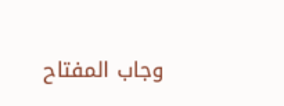وجاب المفتاح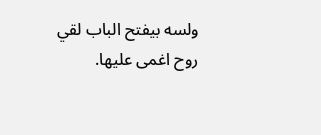ولسه بيفتح الباب لقي روح اغمى عليها.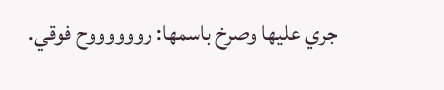جري عليها وصرخ باسمها: رووووووح فوقي.